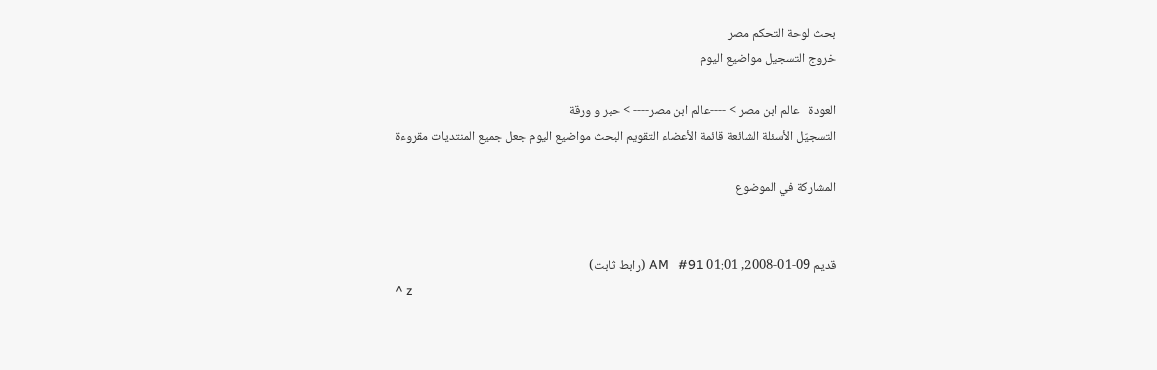بحث لوحة التحكم مصر
خروج التسجيل مواضيع اليوم

العودة   عالم ابن مصر > ----عالم ابن مصر---- > حبر و ورقة
التسجيّل الأسئلة الشائعة قائمة الأعضاء التقويم البحث مواضيع اليوم جعل جميع المنتديات مقروءة

المشاركة في الموضوع


قديم 09-01-2008, 01:01 AM   #91 (رابط ثابت)
^ z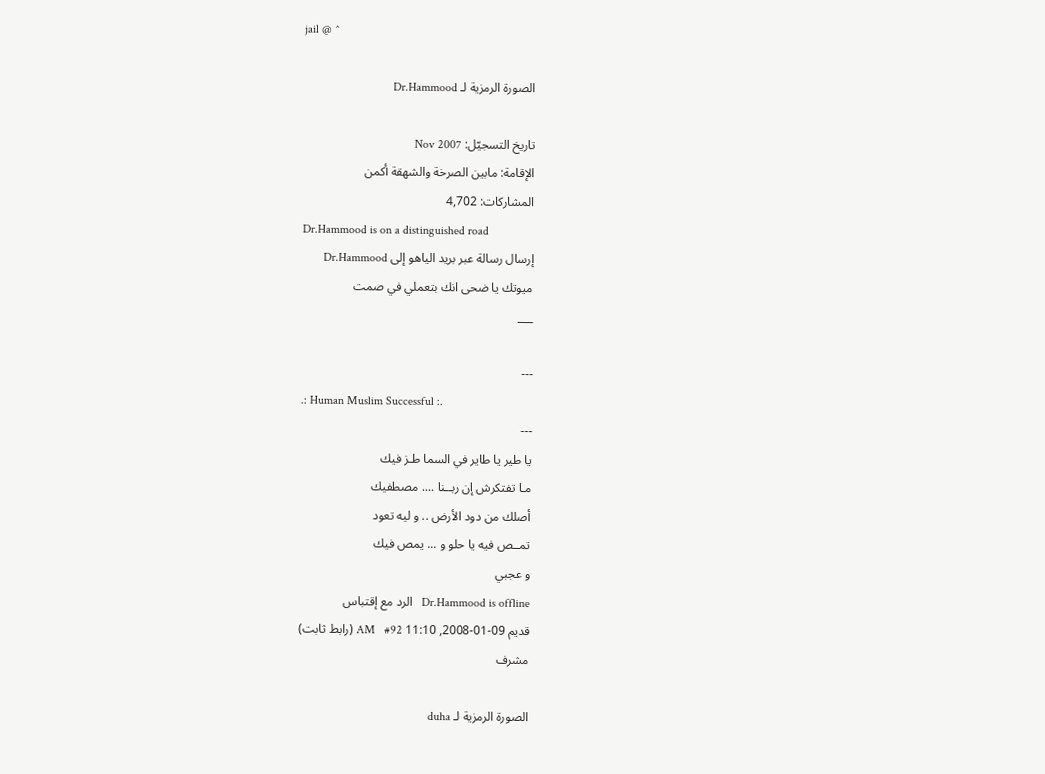jail @ ^

الصورة الرمزية لـ Dr.Hammood

تاريخ التسجيّل: Nov 2007
الإقامة: مابين الصرخة والشهقة أكمن
المشاركات: 4,702
Dr.Hammood is on a distinguished road
إرسال رسالة عبر بريد الياهو إلى Dr.Hammood
ميوتك يا ضحى انك بتعملي في صمت
___

---
.: Human Muslim Successful :.
---
يا طير يا طاير في السما طـز فيك
مـا تفتكرش إن ربــنا .... مصطفيك
أصلك من دود الأرض .. و ليه تعود
تمــص فيه يا حلو و ... يمص فيك
و عجبي
Dr.Hammood is offline   الرد مع إقتباس
قديم 09-01-2008, 11:10 AM   #92 (رابط ثابت)
مشرف

الصورة الرمزية لـ duha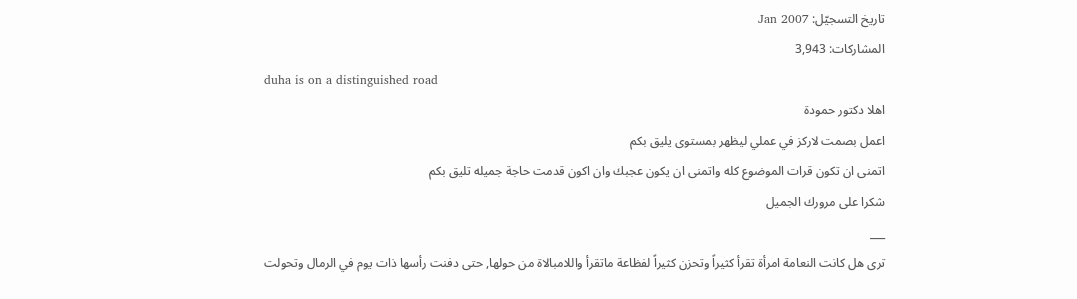تاريخ التسجيّل: Jan 2007
المشاركات: 3,943
duha is on a distinguished road
اهلا دكتور حمودة
اعمل بصمت لاركز في عملي ليظهر بمستوى يليق بكم
اتمنى ان تكون قرات الموضوع كله واتمنى ان يكون عجبك وان اكون قدمت حاجة جميله تليق بكم
شكرا على مرورك الجميل
___
ترى هل كانت النعامة امرأة تقرأ كثيراً وتحزن كثيراً لفظاعة ماتقرأ واللامبالاة من حولها, حتى دفنت رأسها ذات يوم في الرمال وتحولت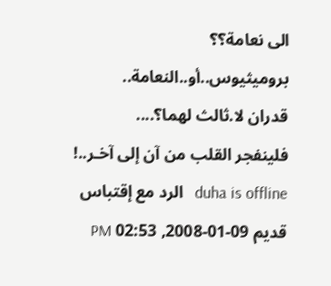الى نعامة؟؟
بروميثيوس..أو..النعامة..
قدران لا.ثالث لهما؟....
فلينفجر القلب من آن إلى آخـر..!
duha is offline   الرد مع إقتباس
قديم 09-01-2008, 02:53 PM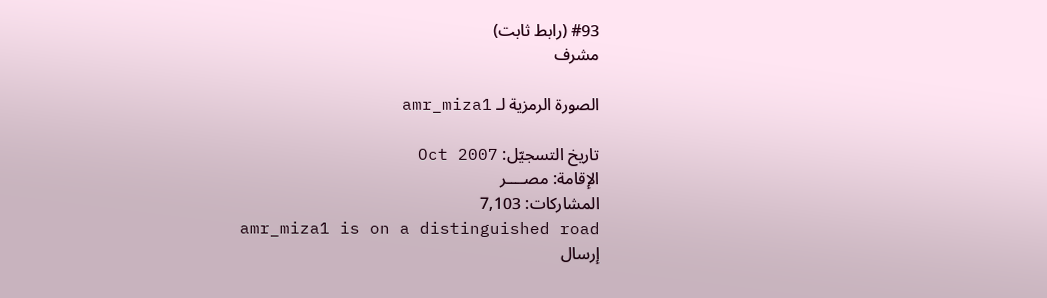#93 (رابط ثابت)
مشرف

الصورة الرمزية لـ amr_miza1

تاريخ التسجيّل: Oct 2007
الإقامة: مصــــر
المشاركات: 7,103
amr_miza1 is on a distinguished road
إرسال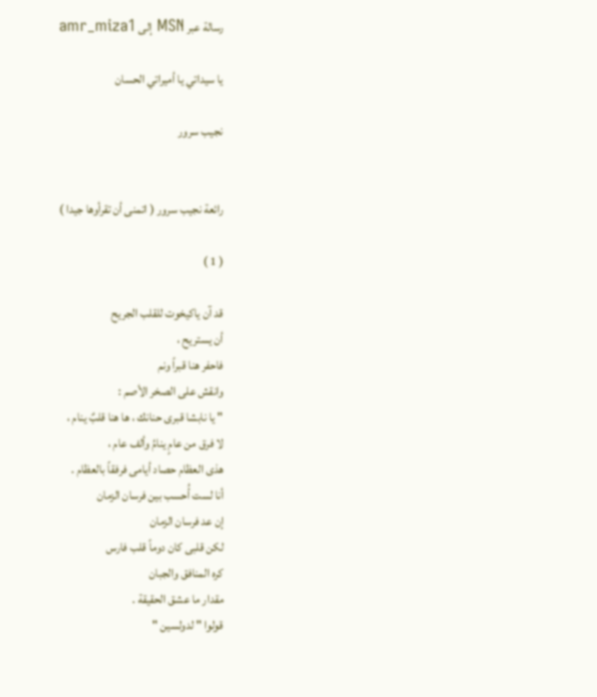رسالة عبر MSN إلى amr_miza1

يا سيداتي يا أميراتي الحسان

نجيب سرور


رائعة نجيب سرور ( اتمنى أن تقرأوها جيدا )

( 1 )

قد آن ياكيخوت للقلب الجريح
أن يستريح ،
فاحفر هنا قبراً ونم
وانقش على الصخر الأصم :
" يا نابشا قبرى حنانك ، ها هنا قلبٌ ينام ،
لا فرق من عامٍ ينامُ وألف عام ،
هذى العظام حصاد أيامى فرفقاً بالعظام .
أنا لست أُحسب بين فرسان الزمان
إن عد فرسان الزمان
لكن قلبى كان دوماً قلب فارس
كره المنافق والجبان
مقدار ما عشق الحقيقة .
قولوا " لدولسين "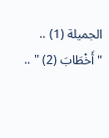الجميلة (1) ..
" أَخْطَابَ (2) " ..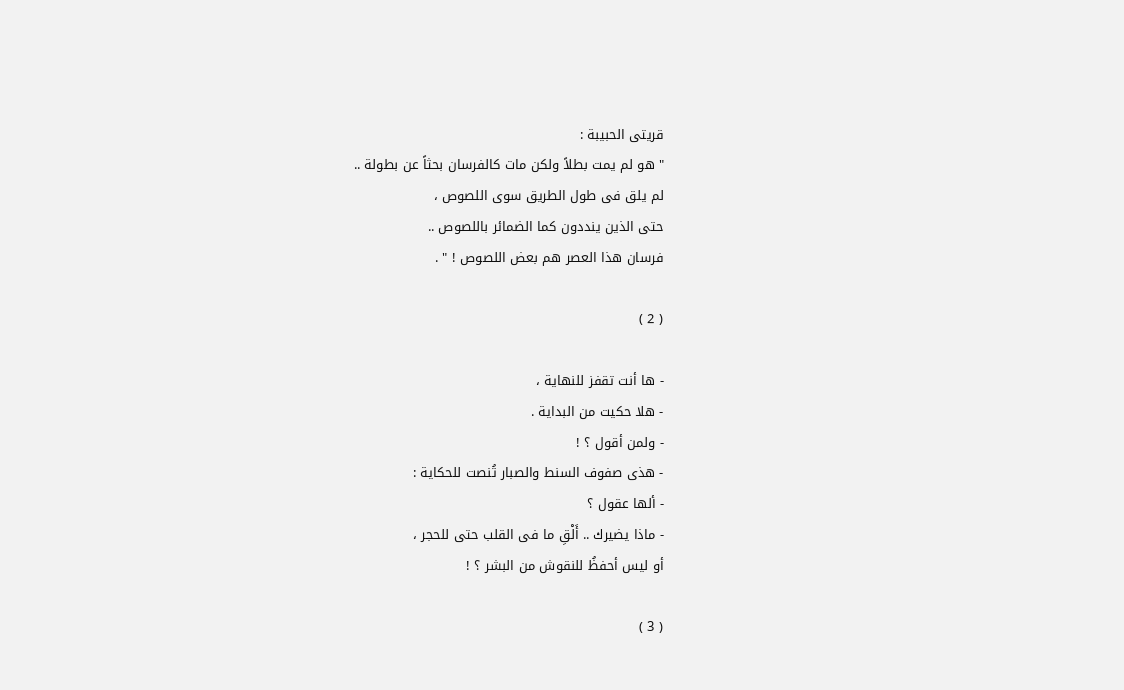قريتى الحبيبة :
" هو لم يمت بطلاً ولكن مات كالفرسان بحثاً عن بطولة ..
لم يلق فى طول الطريق سوى اللصوص ،
حتى الذين ينددون كما الضمائر باللصوص ..
فرسان هذا العصر هم بعض اللصوص ! " .

( 2 )

- ها أنت تقفز للنهاية ،
- هلا حكيت من البداية .
- ولمن أقول ؟ !
- هذى صفوف السنط والصبار تُنصت للحكاية :
- ألها عقول ؟
- ماذا يضيرك .. أَلْقِ ما فى القلب حتى للحجر ،
أو ليس أحفظُ للنقوش من البشر ؟ !

( 3 )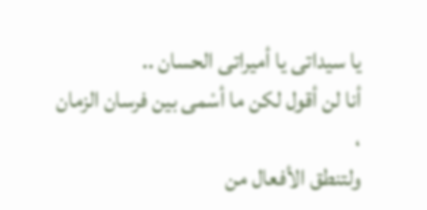يا سيداتى يا أميراتى الحسان ..
أنا لن أقول لكن ما أسْمى بين فرسان الزمان ،
ولتنطق الأفعال من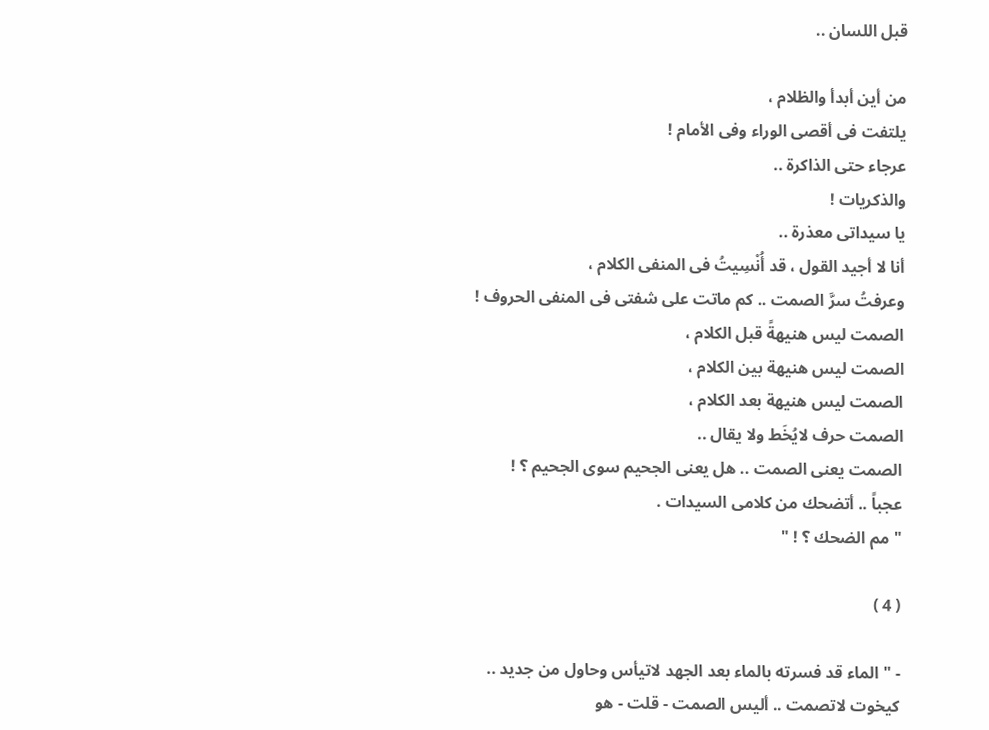قبل اللسان ..

من أين أبدأ والظلام ،
يلتفت فى أقصى الوراء وفى الأمام !
عرجاء حتى الذاكرة ..
والذكريات !
يا سيداتى معذرة ..
أنا لا أجيد القول ، قد أُنْسِيتُ فى المنفى الكلام ،
وعرفتُ سرَّ الصمت .. كم ماتت على شفتى فى المنفى الحروف !
الصمت ليس هنيهةً قبل الكلام ،
الصمت ليس هنيهة بين الكلام ،
الصمت ليس هنيهة بعد الكلام ،
الصمت حرف لايُخَط ولا يقال ..
الصمت يعنى الصمت .. هل يعنى الجحيم سوى الجحيم ؟ !
عجباً .. أتضحك من كلامى السيدات .
" مم الضحك ؟ ! "

( 4 )

- " الماء قد فسرته بالماء بعد الجهد لاتيأس وحاول من جديد ..
كيخوت لاتصمت .. أليس الصمت - قلت - هو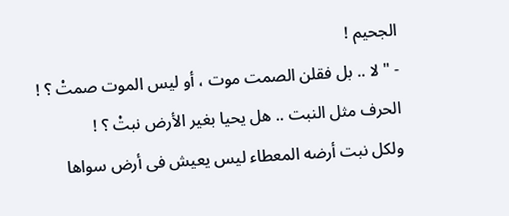الجحيم !
- " لا .. بل فقلن الصمت موت ، أو ليس الموت صمتْ ؟ !
الحرف مثل النبت .. هل يحيا بغير الأرض نبتْ ؟ !
ولكل نبت أرضه المعطاء ليس يعيش فى أرض سواها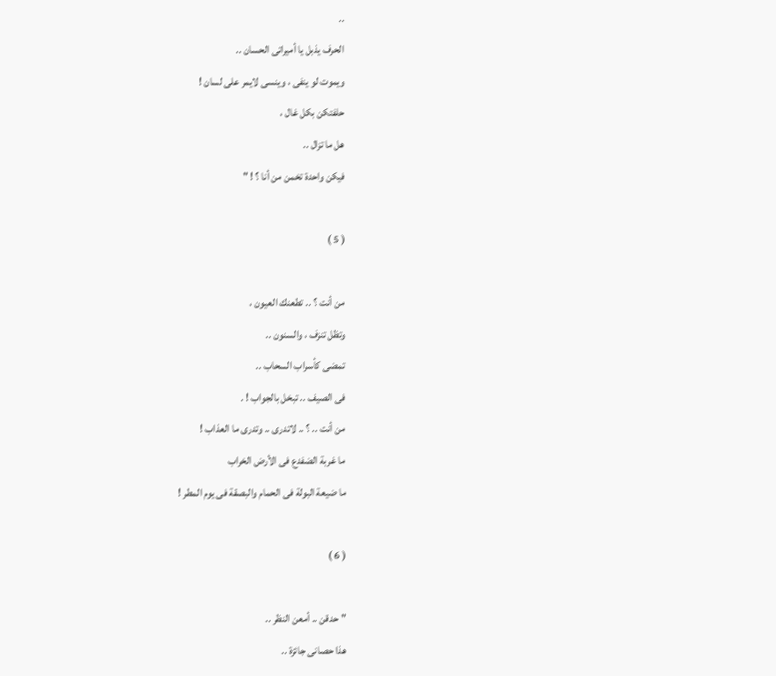..
الحرف يذبل يا أميراتى الحسان ..
ويموت لو ينفى ، وينسى لايمر على لسان !
حلفتكن بكل غال ،
هل ما تزال ..
فيكن واحدة تخمن من أنا ؟ ! "

( 5 )

من أنت ؟ .. تطعنك العيون ،
وتظل تنزف ، والسنون ..
تمضى كأسراب السحاب ..
فى الصيف .. تبخل بالجواب ! .
من أنت .. ؟ .. لاتدرى .. وتدرى ما العذاب !
ما غربة الضفدع فى الأرض الخراب
ما ضيعة البولة فى الحمام والبصقة فى يوم المطر !

( 6 )

" حدقن .. أمعن النظر ..
هذا حصانى جائزة ..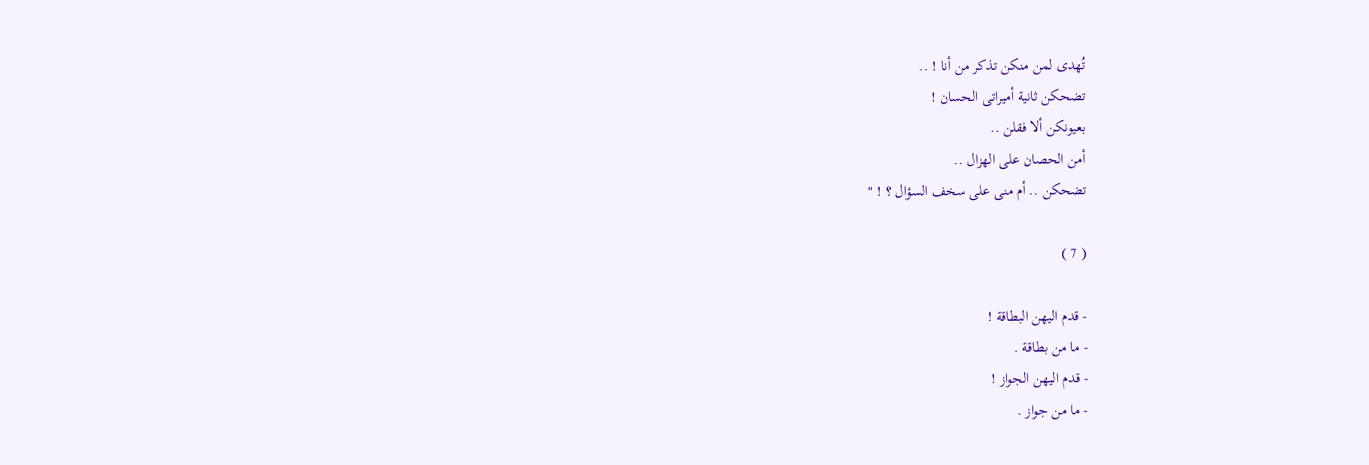تُهدى لمن منكن تذكر من أنا ! ..
تضحكن ثانية أميراتى الحسان !
بعيونكن ألا فقلن ..
أمن الحصان على الهزال ..
تضحكن .. أم منى على سخف السؤال ؟ ! "

( 7 )

- قدم اليهن البطاقة !
- ما من بطاقة .
- قدم اليهن الجواز !
- ما من جواز .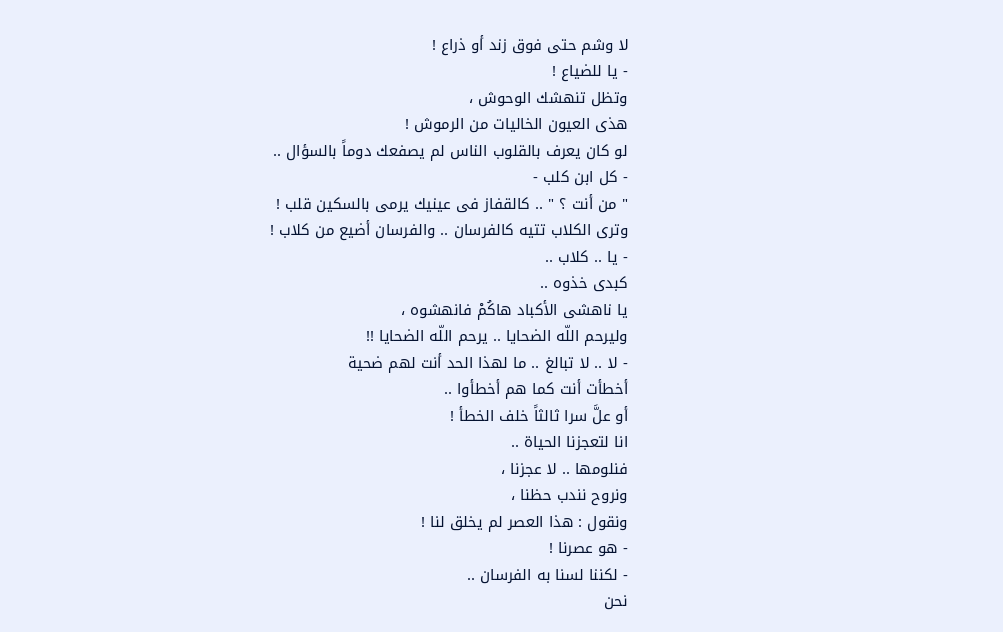لا وشم حتى فوق زند أو ذراع !
- يا للضياع !
وتظل تنهشك الوحوش ،
هذى العيون الخاليات من الرموش !
لو كان يعرف بالقلوب الناس لم يصفعك دوماً بالسؤال ..
- كل ابن كلب -
" من أنت ؟ " .. كالقفاز فى عينيك يرمى بالسكين قلب !
وترى الكلاب تتيه كالفرسان .. والفرسان أضيع من كلاب !
- يا .. كلاب ..
كبدى خذوه ..
يا ناهشى الأكباد هاكُمْ فانهشوه ،
وليرحم اللّه الضحايا .. يرحم اللّه الضحايا !!
- لا .. لا تبالغ .. ما لهذا الحد أنت لهم ضحية
أخطأت أنت كما هم أخطأوا ..
أو علَّ سرا ثالثاً خلف الخطأ !
انا لتعجزنا الحياة ..
فنلومها .. لا عجزنا ،
ونروح نندب حظنا ،
ونقول : هذا العصر لم يخلق لنا !
- هو عصرنا !
- لكننا لسنا به الفرسان ..
نحن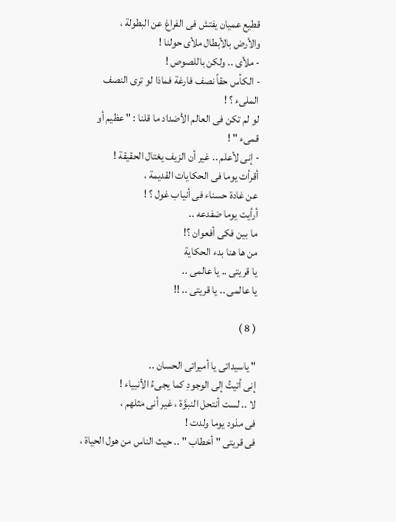قطيع عميان يفتش فى الفراغ عن البطولة ،
والأرض بالأبطال ملأى حولنا !
- ملأى .. ولكن باللصوص !
- الكأس حقاً نصف فارغة فماذا لو ترى النصف الملىء ؟ !
لو لم تكن فى العالم الأضداد ما قلنا : " عظيم أو قمىء " !
- إنى لأعلم .. غير أن الزيف يغتال الحقيقة !
أقرأت يوما فى الحكايات القديمة ،
عن غادة حسناء فى أنياب غول ؟ !
أرأيت يوما ضفدعه ..
ما بين فكى أفعوان ؟!
من ها هنا بدء الحكاية
يا قريتى .. يا عالمى ..
يا عالمى .. يا قريتى .. !!

( 8 )

" ياسيداتى يا أميراتى الحسان ..
إنى أتيتُ إلى الوجودِ كما يجىءُ الأنبياء !
لا .. لست أنتحل النبوَّة ، غير أنى مثلهم ،
فى مذود يوما ولدت !
فى قريتى " أخطاب " .. حيث الناس من هول الحياة ،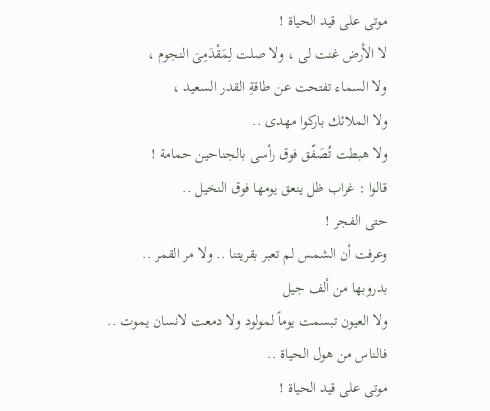موتى على قيد الحياة !
لا الأرض غنت لى ، ولا صلت لِمَقْدَمِىَ النجوم ،
ولا السماء تفتحت عن طاقةِ القدر السعيد ،
ولا الملائك باركوا مهدى ..
ولا هبطت تُصَفّق فوق رأسى بالجناحين حمامة !
قالوا : غراب ظل ينعق يومها فوق النخيل ..
حتى الفجر !
وعرفت أن الشمس لم تعبر بقريتنا .. ولا مر القمر ..
بدروبها من ألف جيل
ولا العيون تبسمت يوماً لمولود ولا دمعت لانسان يموت ..
فالناس من هول الحياة ..
موتى على قيد الحياة !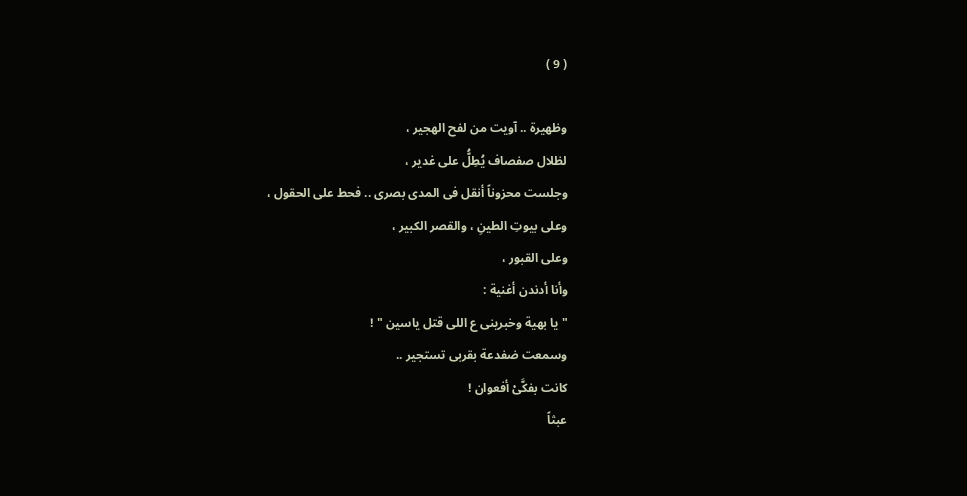( 9 )

وظهيرة .. آويت من لفح الهجير ،
لظلال صفصاف يُطِلُّ على غدير ،
وجلست محزوناً أنقل فى المدى بصرى .. فحط على الحقول ،
وعلى بيوتِ الطينِ ، والقصر الكبير ،
وعلى القبور ،
وأنا أدندن أغنية :
" يا بهية وخبرينى ع اللى قتل ياسين " !
وسمعت ضفدعة بقربى تستجير ..
كانت بفكَّىْ أفعوان !
عبثاً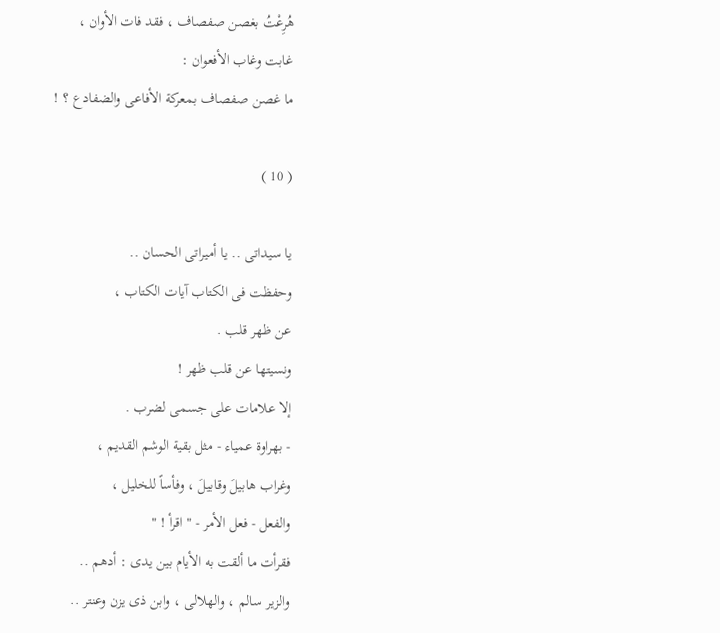هُرِعْتُ بغصن صفصاف ، فقد فات الأوان ،
غابت وغاب الأفعوان :
ما غصن صفصاف بمعركة الأفاعى والضفادع ؟ !

( 10 )

يا سيداتى .. يا أميراتى الحسان ..
وحفظت فى الكتاب آيات الكتاب ،
عن ظهر قلب .
ونسيتها عن قلب ظهر !
إلا علامات على جسمى لضرب .
- بهراوة عمياء - مثل بقية الوشم القديم ،
وغراب هابيلَ وقابيلَ ، وفأساً للخليل ،
والفعل - فعل الأمر - " اقرأ ! "
فقرأت ما ألقت به الأيام بين يدى : أدهم ..
والزير سالم ، والهلالى ، وابن ذى يزن وعنتر ..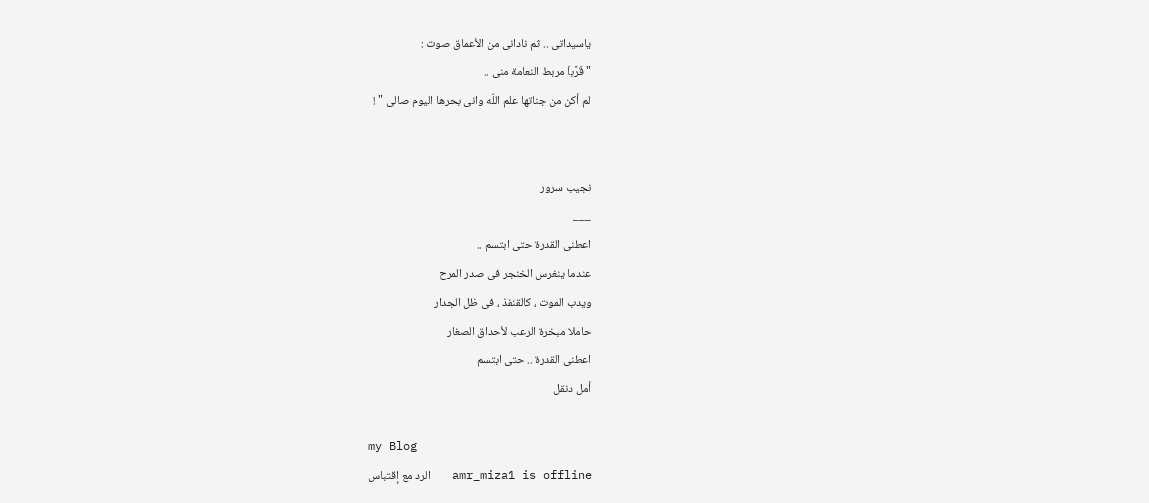ياسيداتى .. ثم نادانى من الأعماق صوت :
" قَرَّباَ مربط النعامة منى ..
لم أكن من جناتها علم اللّه وانى بحرها اليوم صالى " !


نجيب سرور
___
اعطنى القدرة حتى ابتسم ..
عندما ينغرس الخنجر فى صدر المرح
ويدب الموت ، كالقنفذ ، فى ظل الجدار
حاملا مبخرة الرعب لأحداق الصغار
اعطنى القدرة .. حتى ابتسم
أمل دنقل

my Blog
amr_miza1 is offline   الرد مع إقتباس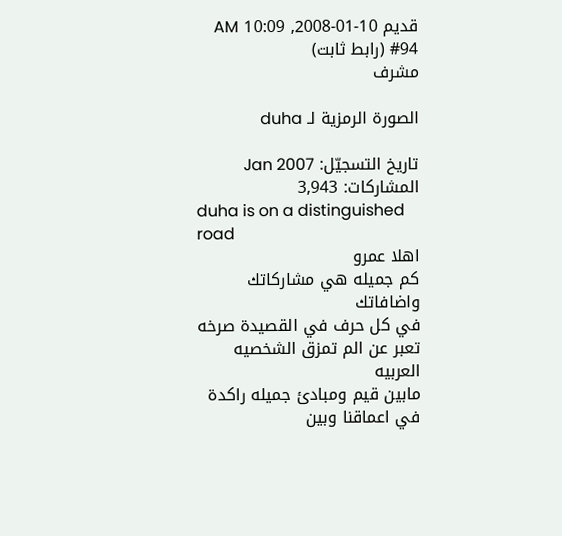قديم 10-01-2008, 10:09 AM   #94 (رابط ثابت)
مشرف

الصورة الرمزية لـ duha

تاريخ التسجيّل: Jan 2007
المشاركات: 3,943
duha is on a distinguished road
اهلا عمرو
كم جميله هي مشاركاتك واضافاتك
في كل حرف في القصيدة صرخه تعبر عن الم تمزق الشخصيه العربيه
مابين قيم ومبادئ جميله راكدة في اعماقنا وبين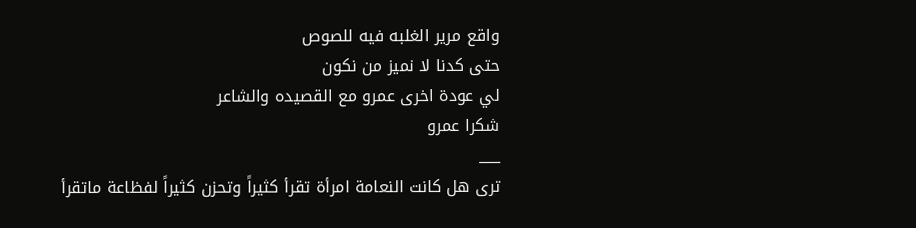واقع مرير الغلبه فيه للصوص
حتى كدنا لا نميز من نكون
لي عودة اخرى عمرو مع القصيده والشاعر
شكرا عمرو
___
ترى هل كانت النعامة امرأة تقرأ كثيراً وتحزن كثيراً لفظاعة ماتقرأ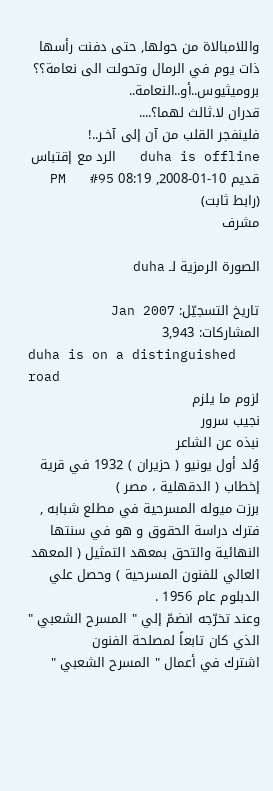واللامبالاة من حولها, حتى دفنت رأسها ذات يوم في الرمال وتحولت الى نعامة؟؟
بروميثيوس..أو..النعامة..
قدران لا.ثالث لهما؟....
فلينفجر القلب من آن إلى آخـر..!
duha is offline   الرد مع إقتباس
قديم 10-01-2008, 08:19 PM   #95 (رابط ثابت)
مشرف

الصورة الرمزية لـ duha

تاريخ التسجيّل: Jan 2007
المشاركات: 3,943
duha is on a distinguished road
لزوم ما يلزم
نجيب سرور
نبذه عن الشاعر
وُلد أول يونيو ( حزيران ) 1932 في قرية إخطاب ( الدقهلية ، مصر )
برزت ميوله المسرحية في مطلع شبابه , فترك دراسة الحقوق و هو في سنتها النهائية والتحق بمعهد التمثيل ( المعهد العالي للفنون المسرحية ) وحصل علي الدبلوم عام 1956 .
وعند تخرّجه انضمّ إلي " المسرح الشعبي " الذي كان تابعاً لمصلحة الفنون
اشترك في أعمال " المسرح الشعبي "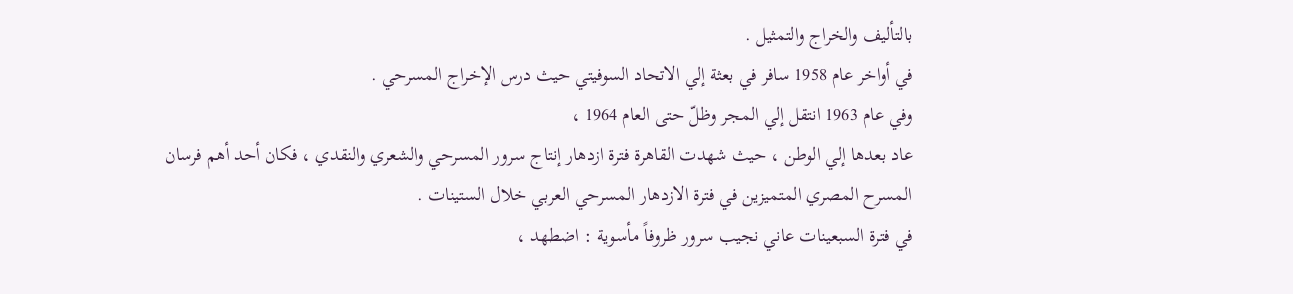بالتأليف والخراج والتمثيل .
في أواخر عام 1958 سافر في بعثة إلي الاتحاد السوفيتي حيث درس الإخراج المسرحي .
وفي عام 1963 انتقل إلي المجر وظلّ حتى العام 1964 ،
عاد بعدها إلي الوطن ، حيث شهدت القاهرة فترة ازدهار إنتاج سرور المسرحي والشعري والنقدي ، فكان أحد أهم فرسان المسرح المصري المتميزين في فترة الازدهار المسرحي العربي خلال الستينات .
في فترة السبعينات عاني نجيب سرور ظروفاً مأسوية : اضطهد ،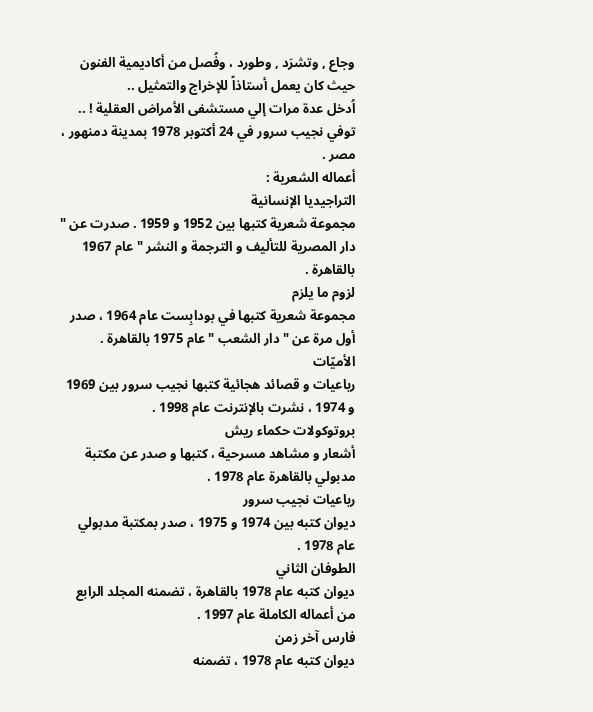وجاع , وتشرَد , وطورد ، وفُصل من أكاديمية الفنون حيث كان يعمل أستاذاً للإخراج والتمثيل ..
اُدخل عدة مرات إلي مستشفى الأمراض العقلية ! ..
توفي نجيب سرور في 24 أكتوبر 1978 بمدينة دمنهور ، مصر .
أعماله الشعرية :
التراجيديا الإنسانية
مجموعة شعرية كتبها بين 1952 و 1959 . صدرت عن " دار المصرية للتأليف و الترجمة و النشر " عام 1967 بالقاهرة .
لزوم ما يلزم
مجموعة شعرية كتبها في بودابِست عام 1964 ، صدر أول مرة عن " دار الشعب " عام 1975 بالقاهرة . الأميّات
رباعيات و قصائد هجائية كتبها نجيب سرور بين 1969 و 1974 ، نشرت بالإنترنت عام 1998 .
بروتوكولات حكماء ريش
أشعار و مشاهد مسرحية ، كتبها و صدر عن مكتبة مدبولي بالقاهرة عام 1978 .
رباعيات نجيب سرور
ديوان كتبه بين 1974 و 1975 ، صدر بمكتبة مدبولي عام 1978 .
الطوفان الثاني
ديوان كتبه عام 1978 بالقاهرة ، تضمنه المجلد الرابع من أعماله الكاملة عام 1997 .
فارس آخر زمن
ديوان كتبه عام 1978 ، تضمنه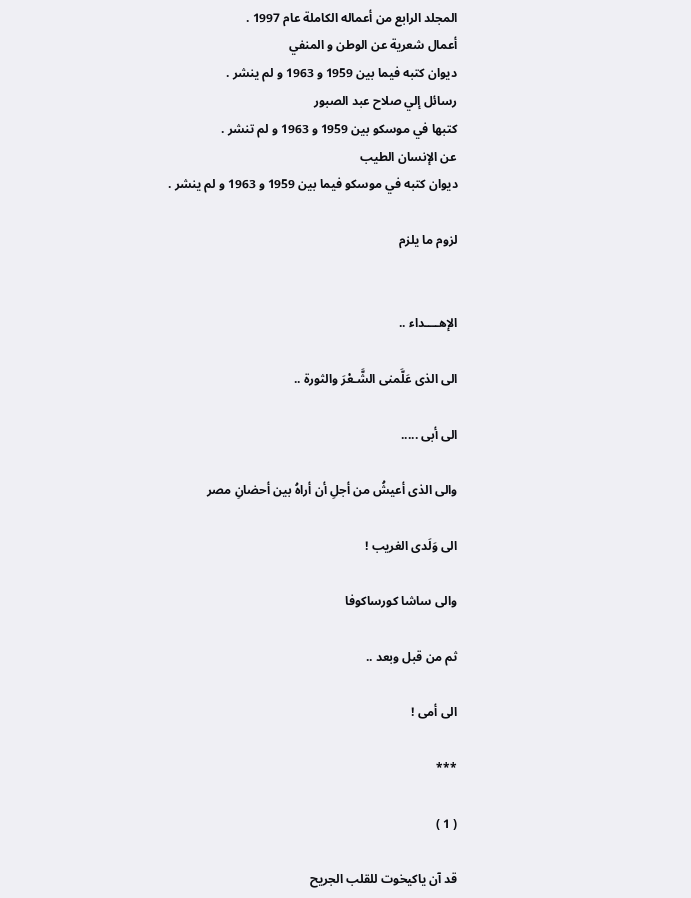المجلد الرابع من أعماله الكاملة عام 1997 .
أعمال شعرية عن الوطن و المنفي
ديوان كتبه فيما بين 1959 و 1963 و لم ينشر .
رسائل إلي صلاح عبد الصبور
كتبها في موسكو بين 1959 و 1963 و لم تنشر .
عن الإنسان الطيب
ديوان كتبه في موسكو فيما بين 1959 و 1963 و لم ينشر .

لزوم ما يلزم


الإهــــداء ..

الى الذى عَلَّمنى الشَّـعْرَ والثورة ..

الى أبى .....

والى الذى أعيشُ من أجلِ أن أراهُ بين أحضانِ مصر

الى وَلَدى الغريب !

والى ساشا كورساكوفا

ثم من قبل وبعد ..

الى أمى !

***

( 1 )

قد آن ياكيخوت للقلب الجريح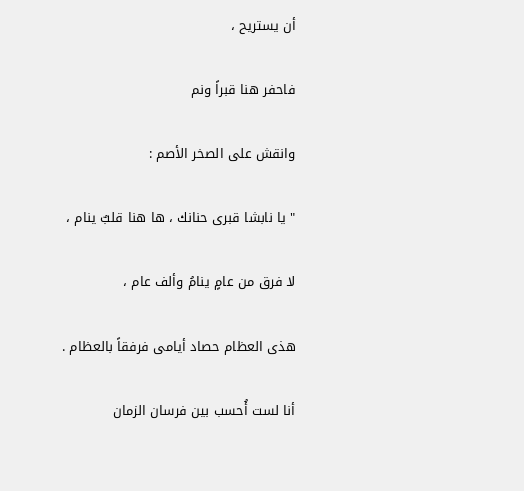أن يستريح ،

فاحفر هنا قبراً ونم

وانقش على الصخر الأصم :

" يا نابشا قبرى حنانك ، ها هنا قلبٌ ينام ،

لا فرق من عامٍ ينامُ وألف عام ،

هذى العظام حصاد أيامى فرفقاً بالعظام .

أنا لست أُحسب بين فرسان الزمان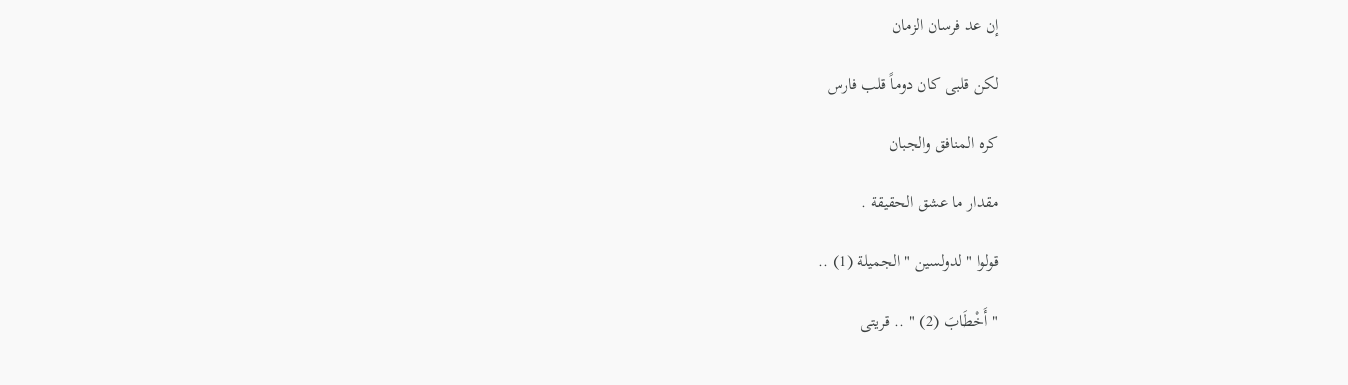إن عد فرسان الزمان

لكن قلبى كان دوماً قلب فارس

كره المنافق والجبان

مقدار ما عشق الحقيقة .

قولوا " لدولسين " الجميلة (1) ..

" أَخْطَابَ (2) " .. قريتى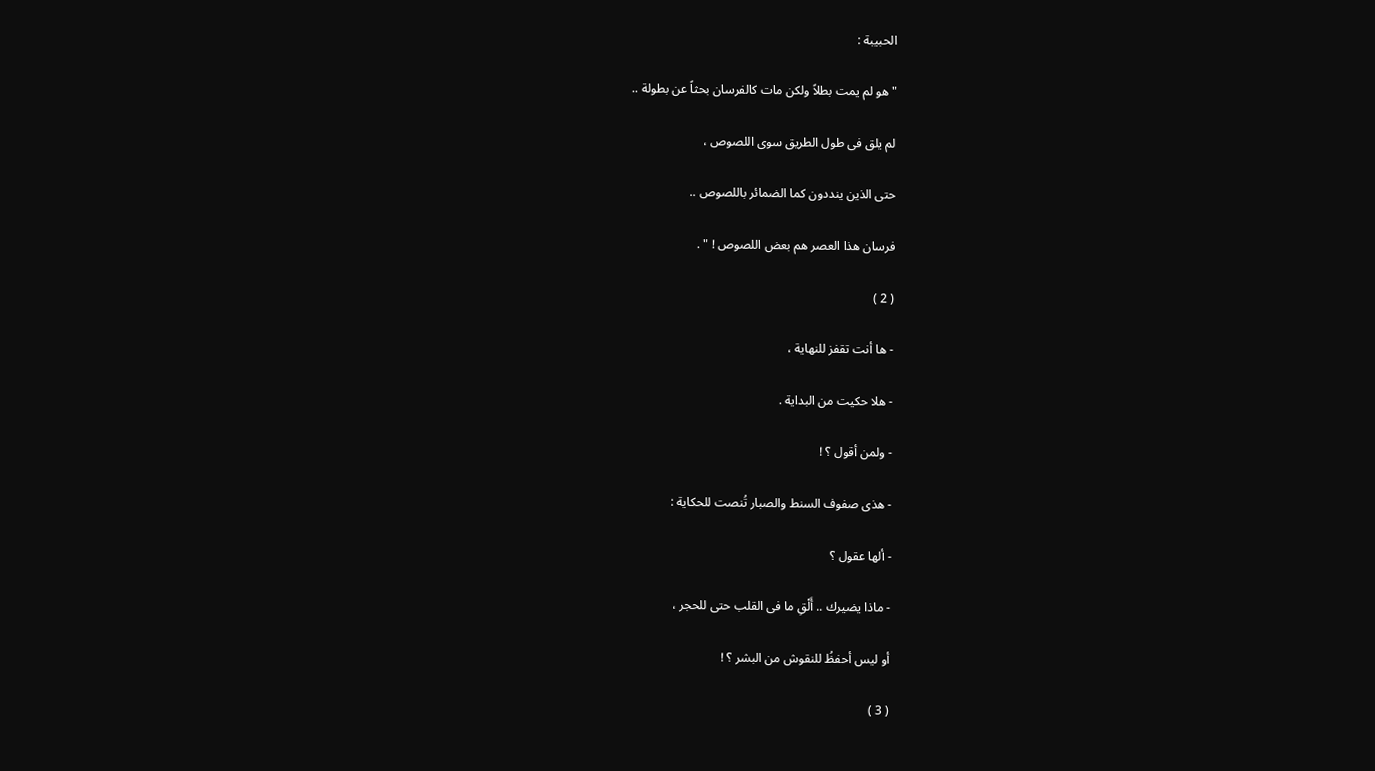الحبيبة :

" هو لم يمت بطلاً ولكن مات كالفرسان بحثاً عن بطولة ..

لم يلق فى طول الطريق سوى اللصوص ،

حتى الذين ينددون كما الضمائر باللصوص ..

فرسان هذا العصر هم بعض اللصوص ! " .

( 2 )

- ها أنت تقفز للنهاية ،

- هلا حكيت من البداية .

- ولمن أقول ؟ !

- هذى صفوف السنط والصبار تُنصت للحكاية :

- ألها عقول ؟

- ماذا يضيرك .. أَلْقِ ما فى القلب حتى للحجر ،

أو ليس أحفظُ للنقوش من البشر ؟ !

( 3 )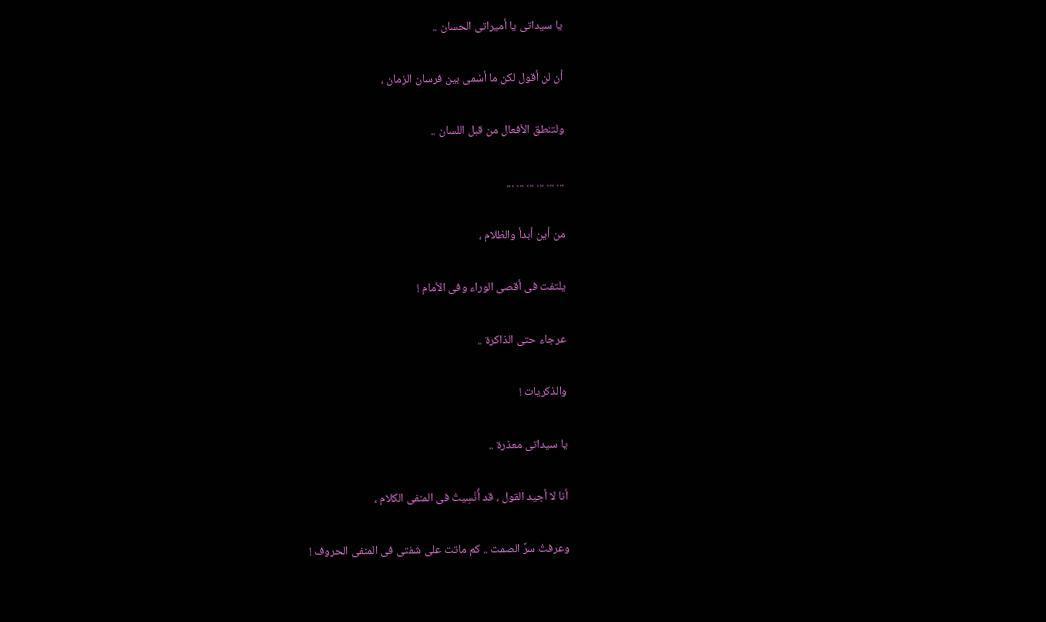يا سيداتى يا أميراتى الحسان ..

أن لن أقول لكن ما أسْمى بين فرسان الزمان ،

ولتنطق الأفعال من قبل اللسان ..

... ... ... ... ... ...

من أين أبدأ والظلام ،

يلتفت فى أقصى الوراء وفى الأمام !

عرجاء حتى الذاكرة ..

والذكريات !

يا سيداتى معذرة ..

أنا لا أجيد القول ، قد أُنْسِيتُ فى المنفى الكلام ،

وعرفتُ سرَّ الصمت .. كم ماتت على شفتى فى المنفى الحروف !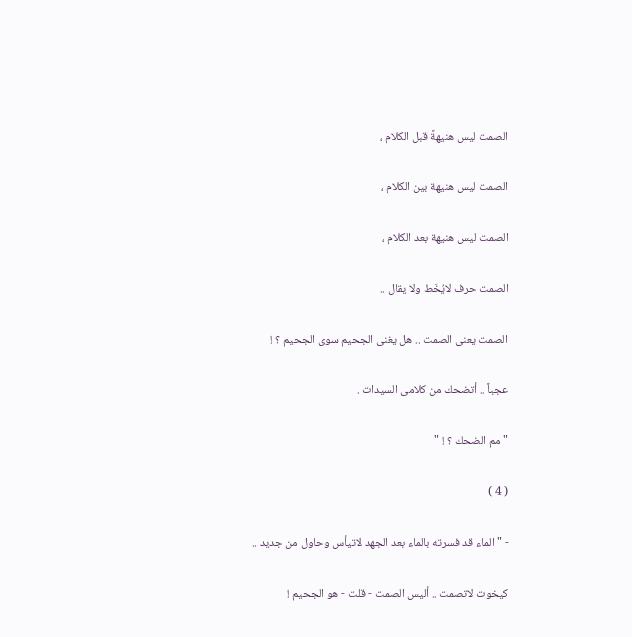الصمت ليس هنيهةً قبل الكلام ،

الصمت ليس هنيهة بين الكلام ،

الصمت ليس هنيهة بعد الكلام ،

الصمت حرف لايُخَط ولا يقال ..

الصمت يعنى الصمت .. هل يغنى الجحيم سوى الجحيم ؟ !

عجباً .. أتضحك من كلامى السيدات .

" مم الضحك ؟ ! "

( 4 )

- " الماء قد فسرته بالماء بعد الجهد لاتيأس وحاول من جديد ..

كيخوت لاتصمت .. أليس الصمت - قلت - هو الجحيم !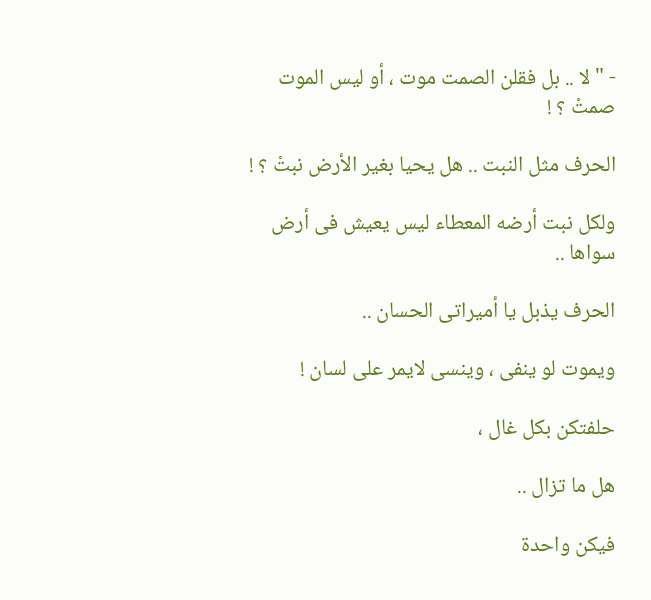- " لا .. بل فقلن الصمت موت ، أو ليس الموت صمتْ ؟ !

الحرف مثل النبت .. هل يحيا بغير الأرض نبتْ ؟ !

ولكل نبت أرضه المعطاء ليس يعيش فى أرض سواها ..

الحرف يذبل يا أميراتى الحسان ..

ويموت لو ينفى ، وينسى لايمر على لسان !

حلفتكن بكل غال ،

هل ما تزال ..

فيكن واحدة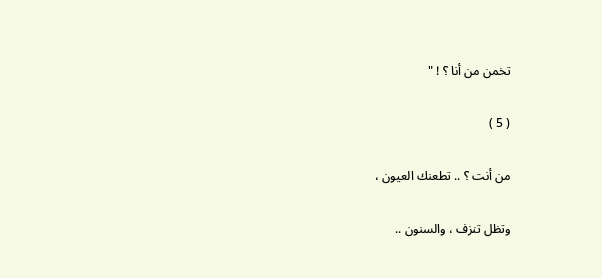تخمن من أنا ؟ ! "

( 5 )

من أنت ؟ .. تطعنك العيون ،

وتظل تنزف ، والسنون ..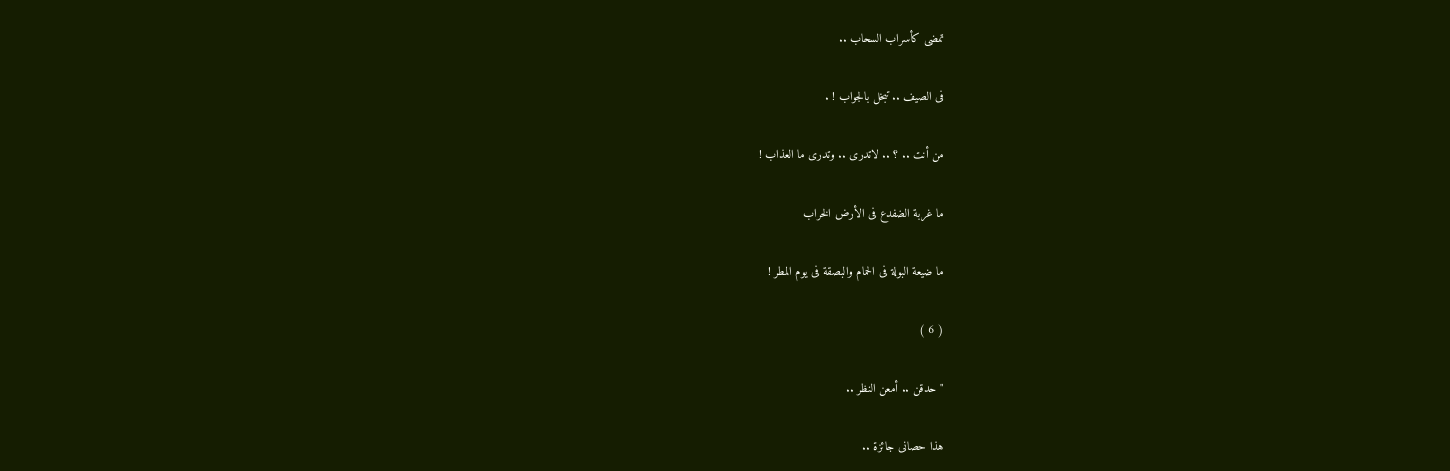تمضى كأسراب السحاب ..

فى الصيف .. تبخل بالجواب ! .

من أنت .. ؟ .. لاتدرى .. وتدرى ما العذاب !

ما غربة الضفدع فى الأرض الخراب

ما ضيعة البولة فى الحمام والبصقة فى يوم المطر !

( 6 )

" حدقن .. أمعن النظر ..

هذا حصانى جائزة ..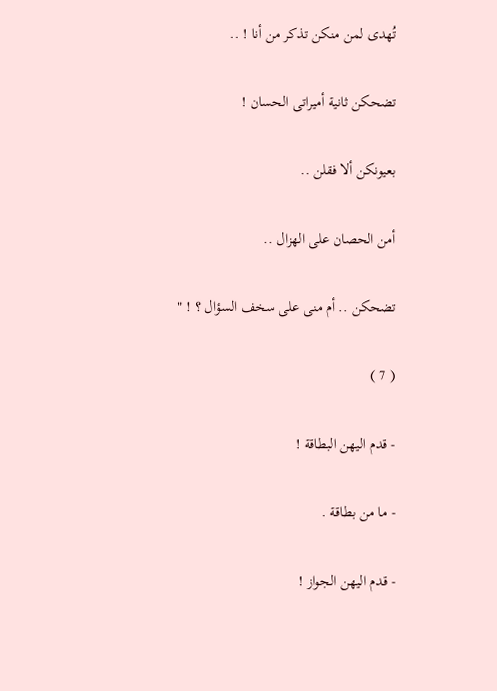تُهدى لمن منكن تذكر من أنا ! ..

تضحكن ثانية أميراتى الحسان !

بعيونكن ألا فقلن ..

أمن الحصان على الهزال ..

تضحكن .. أم منى على سخف السؤال ؟ ! "

( 7 )

- قدم اليهن البطاقة !

- ما من بطاقة .

- قدم اليهن الجواز !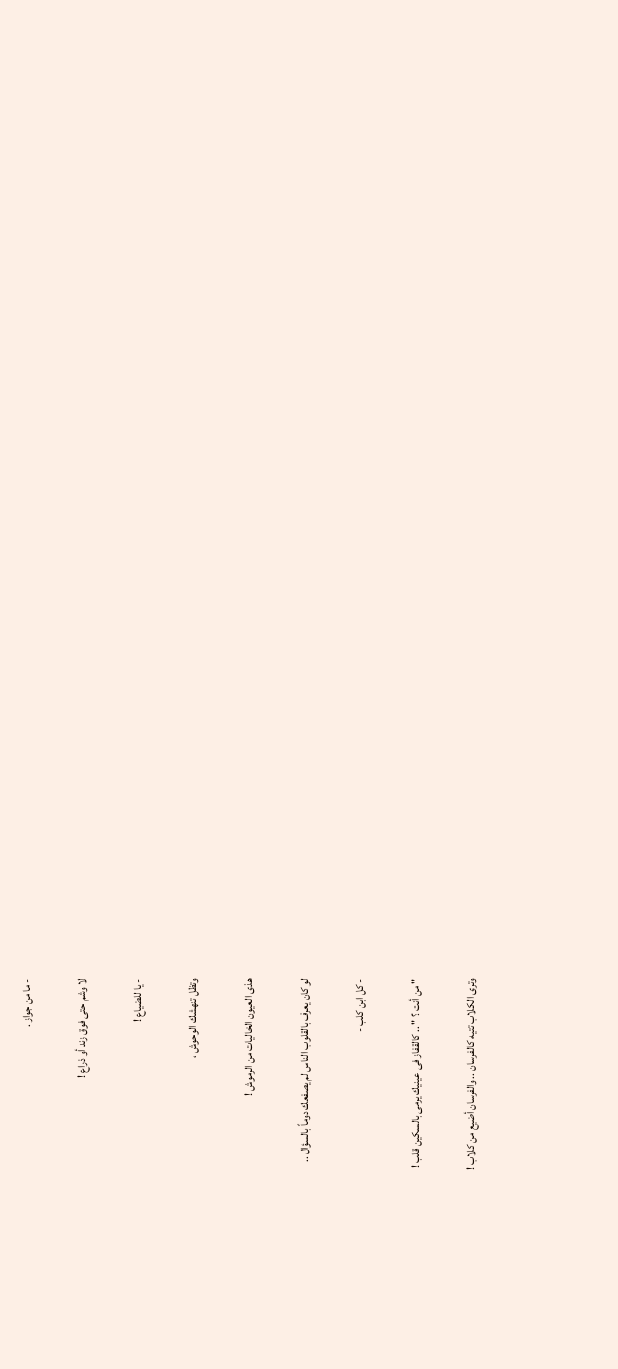- ما من جواز .

لا وشم حتى فوق زند أو ذراع !

- يا للضياع !

وتظل تنهشك الوحوش ،

هذى العيون الخاليات من الرموش !

لو كان يعرف بالقلوب الناس لم يصفعك دوماً بالسؤال ..

- كل ابن كلب -

" من أنت ؟ " .. كالقفاز فى عينيك يرمى بالسكين قلب !

وترى الكلاب تتيه كالفرسان .. والفرسان أضيع من كلاب !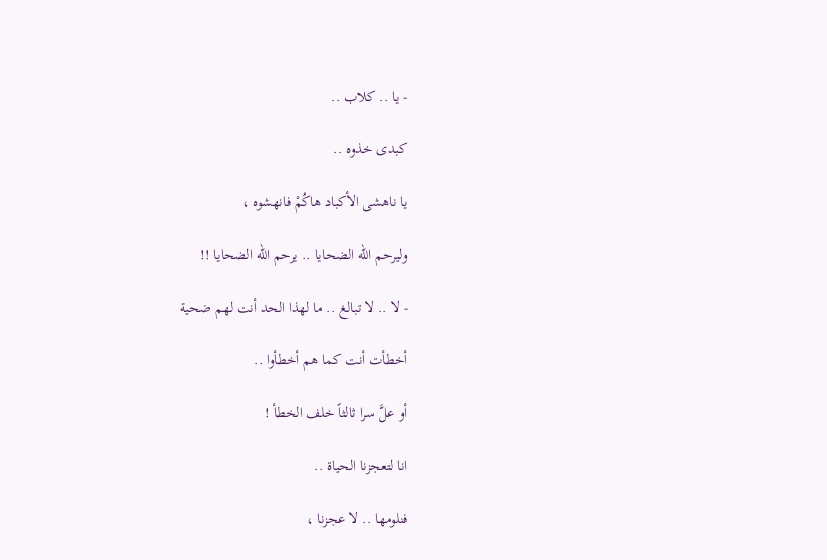- يا .. كلاب ..

كبدى خذوه ..

يا ناهشى الأكباد هاكُمْ فانهشوه ،

وليرحم اللّه الضحايا .. يرحم اللّه الضحايا !!

- لا .. لا تبالغ .. ما لهذا الحد أنت لهم ضحية

أخطأت أنت كما هم أخطأوا ..

أو علَّ سرا ثالثاً خلف الخطأ !

انا لتعجزنا الحياة ..

فنلومها .. لا عجزنا ،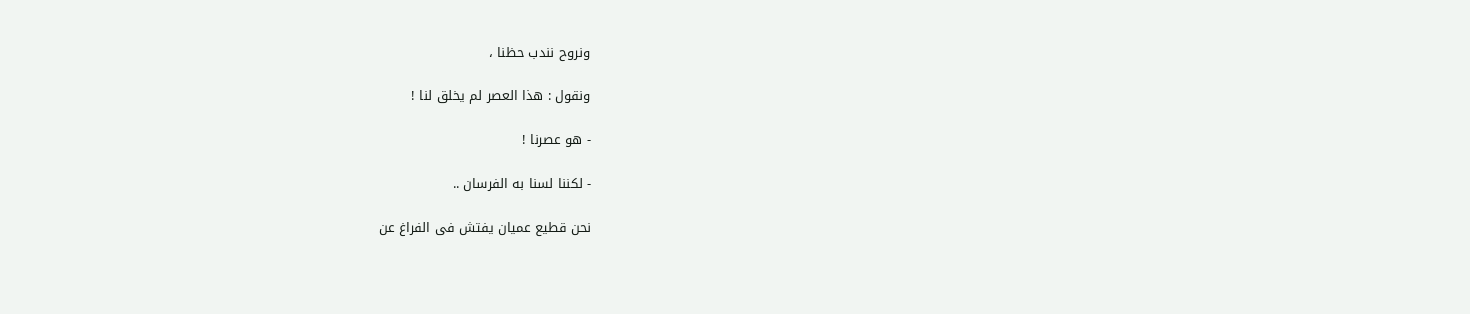ونروح نندب حظنا ،

ونقول : هذا العصر لم يخلق لنا !

- هو عصرنا !

- لكننا لسنا به الفرسان ..

نحن قطيع عميان يفتش فى الفراغ عن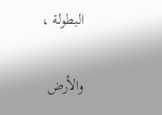البطولة ،

والأرض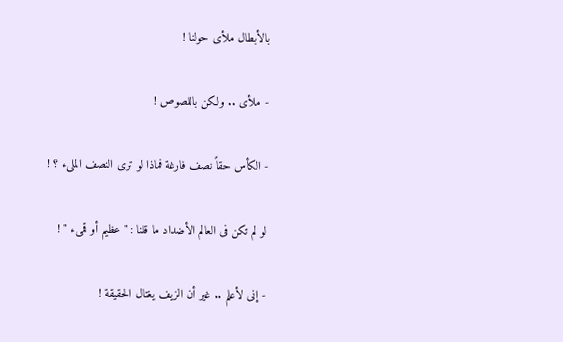بالأبطال ملأى حولنا !

- ملأى .. ولكن باللصوص !

- الكأس حقاً نصف فارغة فماذا لو ترى النصف الملىء ؟ !

لو لم تكن فى العالم الأضداد ما قلنا : " عظيم أو قمىء " !

- إنى لأعلم .. غير أن الزيف يغتال الحقيقة !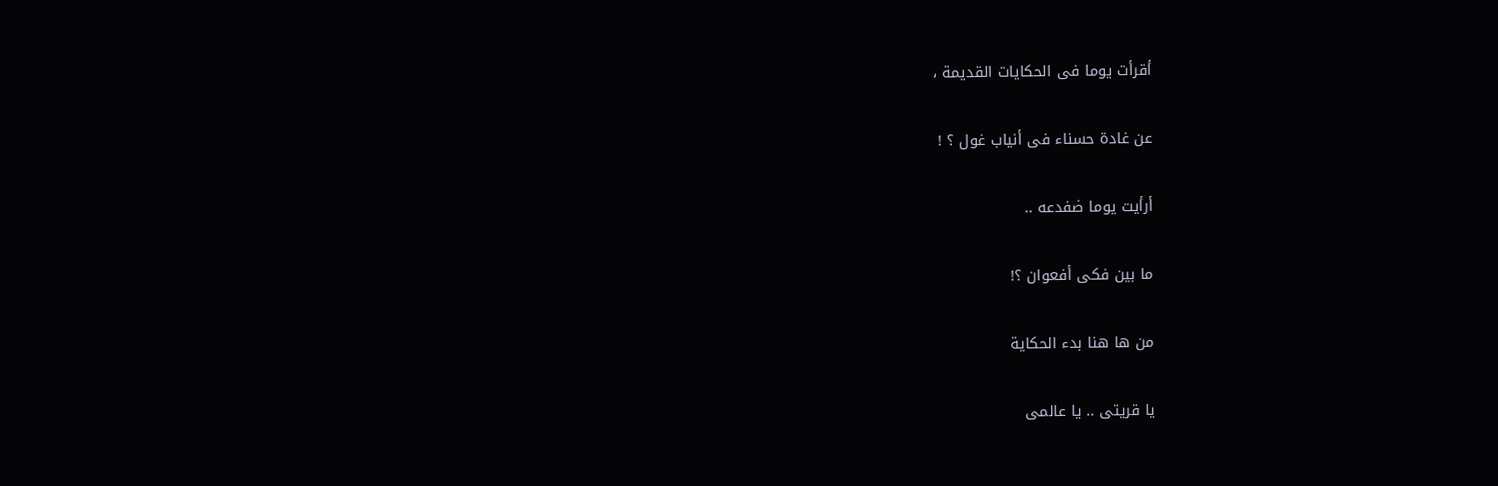أقرأت يوما فى الحكايات القديمة ،

عن غادة حسناء فى أنياب غول ؟ !

أرأيت يوما ضفدعه ..

ما بين فكى أفعوان ؟!

من ها هنا بدء الحكاية

يا قريتى .. يا عالمى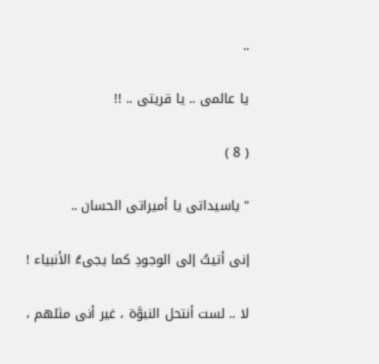..

يا عالمى .. يا قريتى .. !!

( 8 )

" ياسيداتى يا أميراتى الحسان ..

إنى أتيتُ إلى الوجودِ كما يجىءُ الأنبياء !

لا .. لست أنتحل النبوَّة ، غير أنى مثلهم ،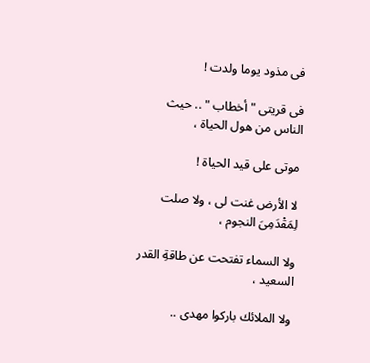فى مذود يوما ولدت !

فى قريتى " أخطاب " .. حيث الناس من هول الحياة ،

موتى على قيد الحياة !

لا الأرض غنت لى ، ولا صلت لِمَقْدَمِىَ النجوم ،

ولا السماء تفتحت عن طاقةِ القدر السعيد ،

ولا الملائك باركوا مهدى ..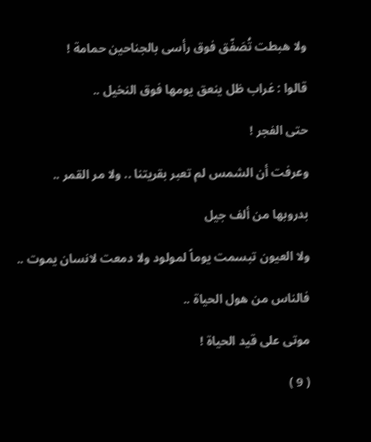ولا هبطت تُصَفّق فوق رأسى بالجناحين حمامة !

قالوا : غراب ظل ينعق يومها فوق النخيل ..

حتى الفجر !

وعرفت أن الشمس لم تعبر بقريتنا .. ولا مر القمر ..

بدروبها من ألف جيل

ولا العيون تبسمت يوماً لمولود ولا دمعت لانسان يموت ..

فالناس من هول الحياة ..

موتى على قيد الحياة !

( 9 )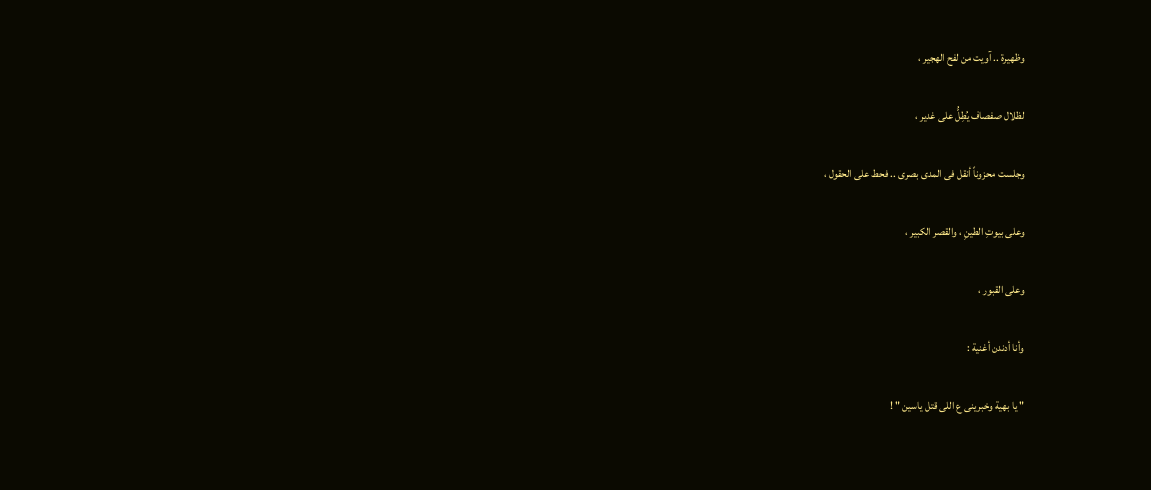وظهيرة .. آويت من لفح الهجير ،

لظلال صفصاف يُطِلُّ على غدير ،

وجلست محزوناً أنقل فى المدى بصرى .. فحط على الحقول ،

وعلى بيوتِ الطينِ ، والقصر الكبير ،

وعلى القبور ،

وأنا أدندن أغنية :

" يا بهية وخبرينى ع اللى قتل ياسين " !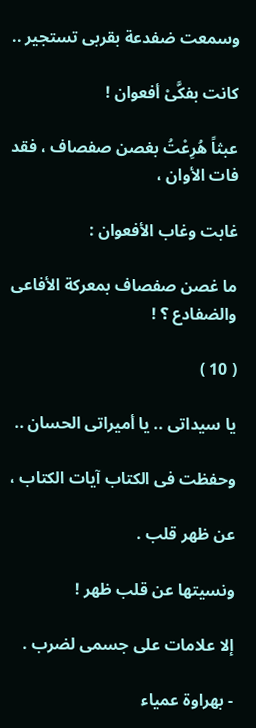وسمعت ضفدعة بقربى تستجير ..

كانت بفكَّىْ أفعوان !

عبثاً هُرِعْتُ بغصن صفصاف ، فقد فات الأوان ،

غابت وغاب الأفعوان :

ما غصن صفصاف بمعركة الأفاعى والضفادع ؟ !

( 10 )

يا سيداتى .. يا أميراتى الحسان ..

وحفظت فى الكتاب آيات الكتاب ،

عن ظهر قلب .

ونسيتها عن قلب ظهر !

إلا علامات على جسمى لضرب .

- بهراوة عمياء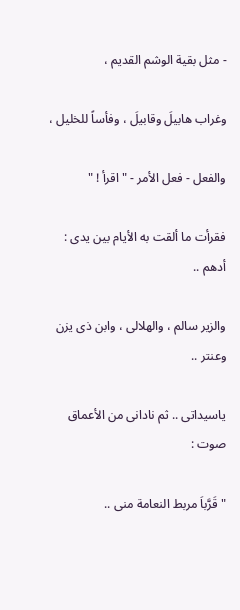- مثل بقية الوشم القديم ،

وغراب هابيلَ وقابيلَ ، وفأساً للخليل ،

والفعل - فعل الأمر - " اقرأ ! "

فقرأت ما ألقت به الأيام بين يدى : أدهم ..

والزير سالم ، والهلالى ، وابن ذى يزن وعنتر ..

ياسيداتى .. ثم نادانى من الأعماق صوت :

" قَرَّباَ مربط النعامة منى ..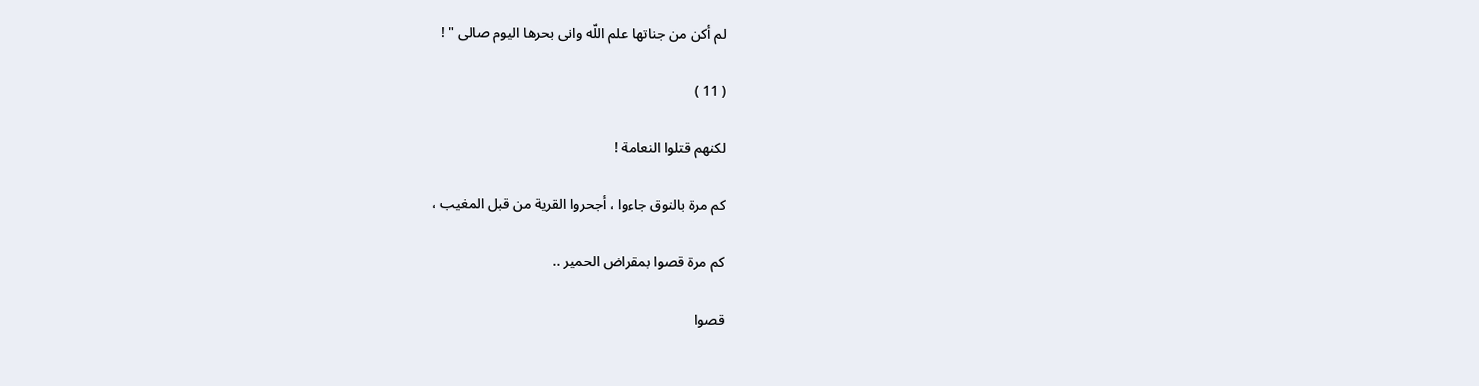لم أكن من جناتها علم اللّه وانى بحرها اليوم صالى " !

( 11 )

لكنهم قتلوا النعامة !

كم مرة بالنوق جاءوا ، أجحروا القرية من قبل المغيب ،

كم مرة قصوا بمقراض الحمير ..

قصوا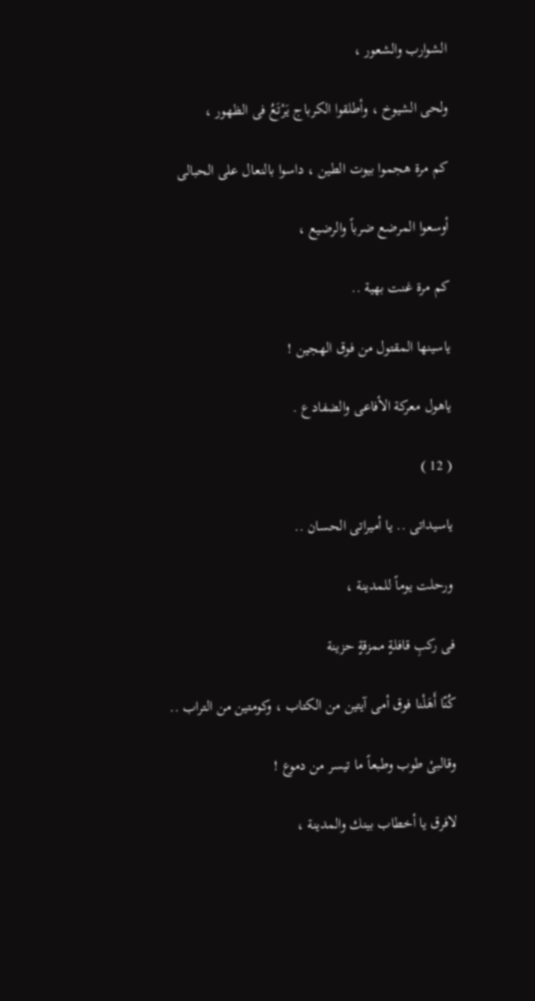الشوارب والشعور ،

ولحى الشيوخ ، وأطلقوا الكرباج يَرْتَعُ فى الظهور ،

كم مرة هجموا بيوت الطين ، داسوا بالنعال على الحبالى

أوسعوا المرضع ضرباً والرضيع ،

كم مرة غنت بهية ..

ياسينها المقتول من فوق الهجين !

ياهول معركة الأفاعى والضفادع .

( 12 )

ياسيداتى .. يا أميراتى الحسان ..

ورحلت يوماً للمدينة ،

فى ركبِ قافلةٍ ممزقةٍ حزينة

كُنّا أَهَلْنا فوق أمى آيتين من الكتاب ، وكومتين من التراب ..

وقالبىْ طوب وطبعاً ما تيسر من دموع !

لافرق يا أخطاب بينك والمدينة ،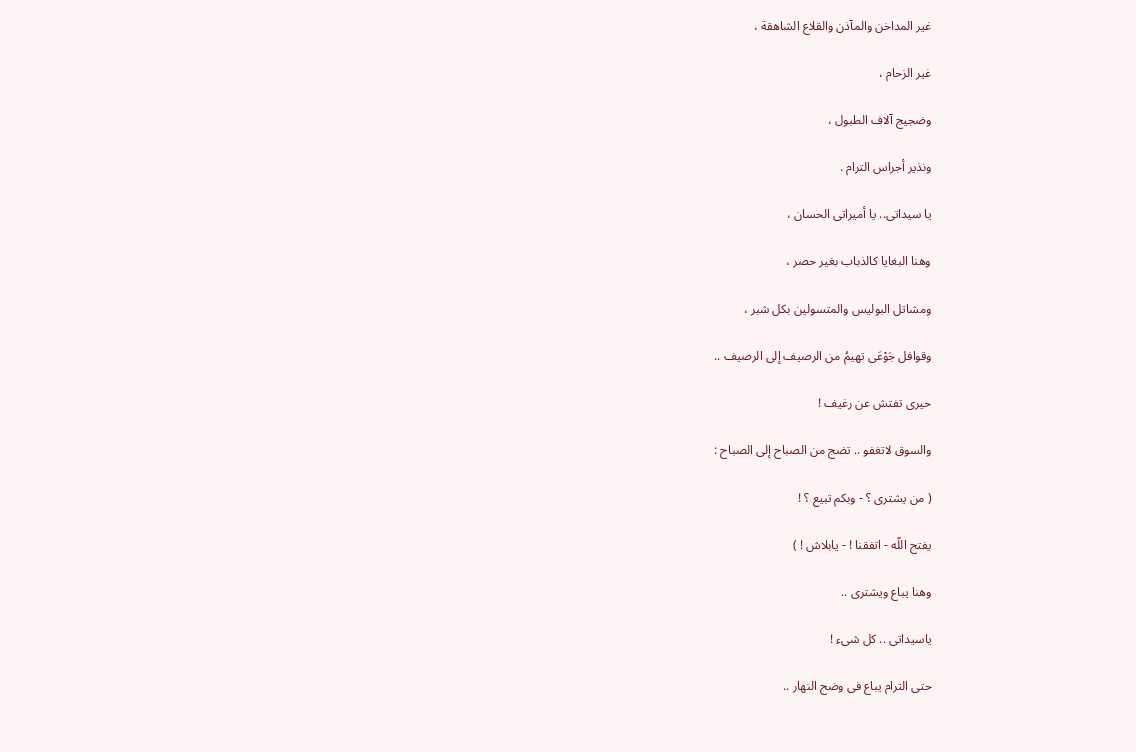غير المداخن والمآذن والقلاع الشاهقة ،

غير الزحام ،

وضجيج آلاف الطبول ،

ونذير أجراس الترام .

يا سيداتى.. يا أميراتى الحسان ،

وهنا البغايا كالذباب بغير حصر ،

ومشاتل البوليس والمتسولين بكل شبر ،

وقوافل جَوْعَى تهيمُ من الرصيف إلى الرصيف ..

حيرى تفتش عن رغيف !

والسوق لاتغفو .. تضج من الصباح إلى الصباح :

( من يشترى ؟ - وبكم تبيع ؟ !

يفتح اللّه - اتفقنا ! - يابلاش ! )

وهنا يباع ويشترى ..

ياسيداتى .. كل شىء !

حتى الترام يباع فى وضح النهار ..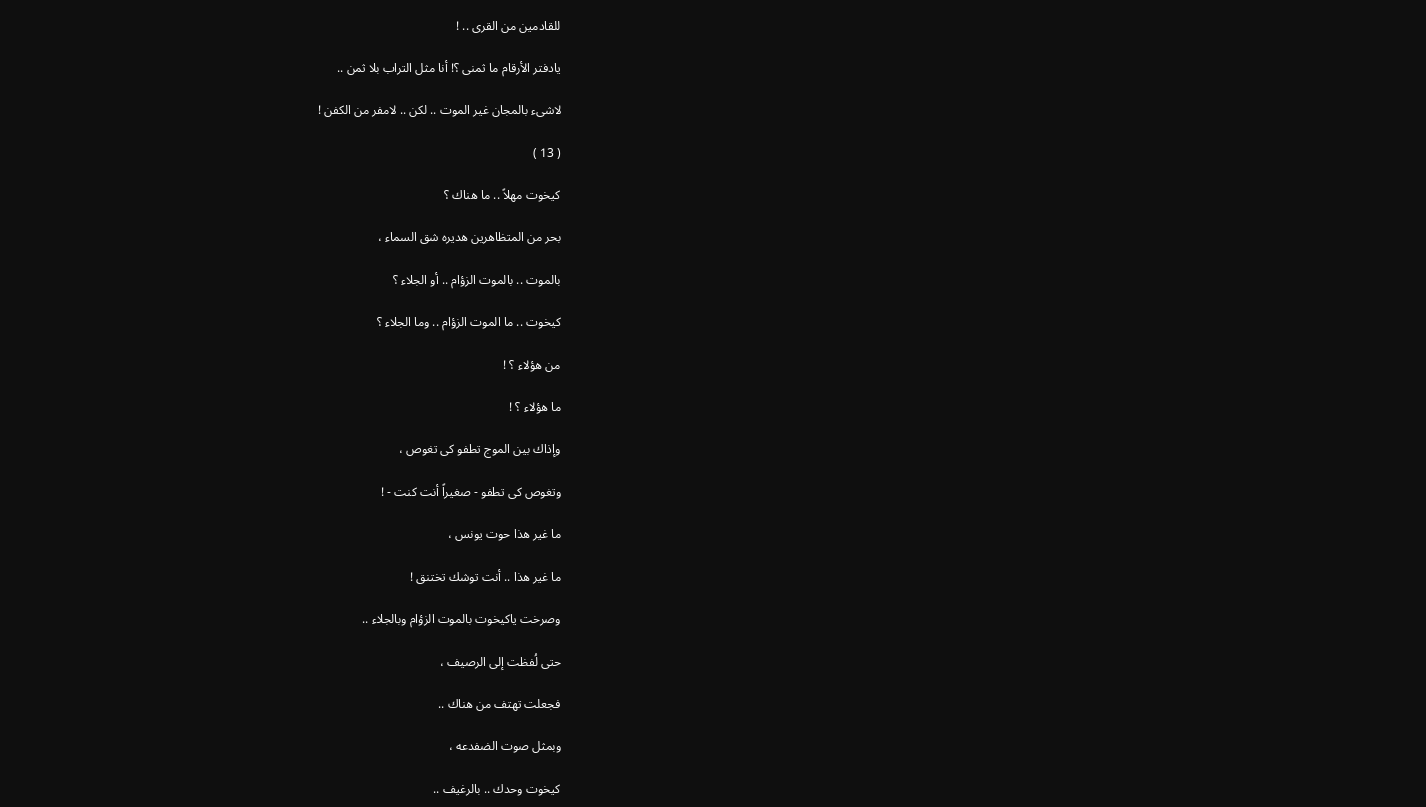للقادمين من القرى .. !

يادفتر الأرقام ما ثمنى ؟! أنا مثل التراب بلا ثمن ..

لاشىء بالمجان غير الموت .. لكن .. لامفر من الكفن !

( 13 )

كيخوت مهلاً .. ما هناك ؟

بحر من المتظاهرين هديره شق السماء ،

بالموت .. بالموت الزؤام .. أو الجلاء ؟

كيخوت .. ما الموت الزؤام .. وما الجلاء ؟

من هؤلاء ؟ !

ما هؤلاء ؟ !

وإذاك بين الموج تطفو كى تغوص ،

وتغوص كى تطفو - صغيراً أنت كنت - !

ما غير هذا حوت يونس ،

ما غير هذا .. أنت توشك تختنق !

وصرخت ياكيخوت بالموت الزؤام وبالجلاء ..

حتى لُفظت إلى الرصيف ،

فجعلت تهتف من هناك ..

وبمثل صوت الضفدعه ،

كيخوت وحدك .. بالرغيف ..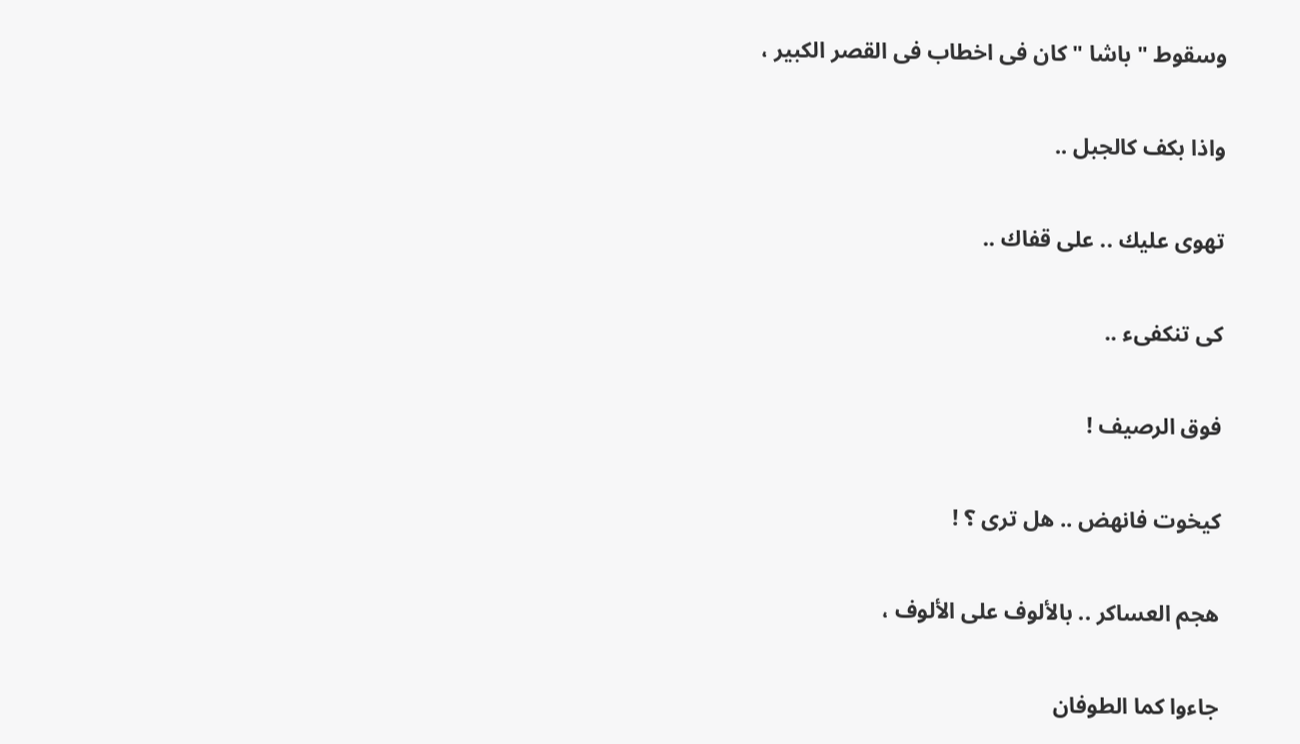وسقوط " باشا " كان فى اخطاب فى القصر الكبير ،

واذا بكف كالجبل ..

تهوى عليك .. على قفاك ..

كى تنكفىء ..

فوق الرصيف !

كيخوت فانهض .. هل ترى ؟ !

هجم العساكر .. بالألوف على الألوف ،

جاءوا كما الطوفان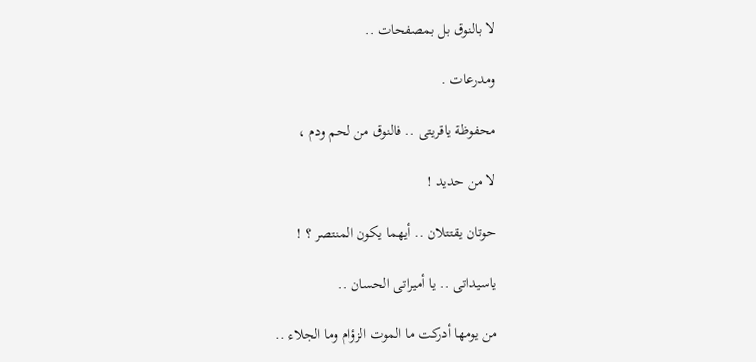لا بالنوق بل بمصفحات ..

ومدرعات .

محفوظة ياقريتى .. فالنوق من لحم ودم ،

لا من حديد !

حوتان يقتتلان .. أيهما يكون المنتصر ؟ !

ياسيداتى .. يا أميراتى الحسان ..

من يومها أدركت ما الموت الزؤام وما الجلاء ..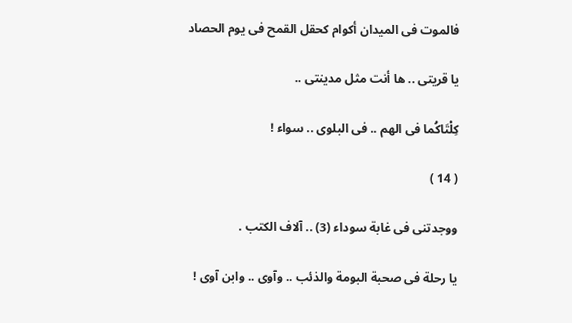فالموت فى الميدان أكوام كحقل القمح فى يوم الحصاد

يا قريتى .. ها أنت مثل مدينتى ..

كِلْتَاكُما فى الهم .. فى البلوى .. سواء !

( 14 )

ووجدتنى فى غابة سوداء (3) .. آلاف الكتب .

يا رحلة فى صحبة البومة والذئب .. وآوى .. وابن آوى !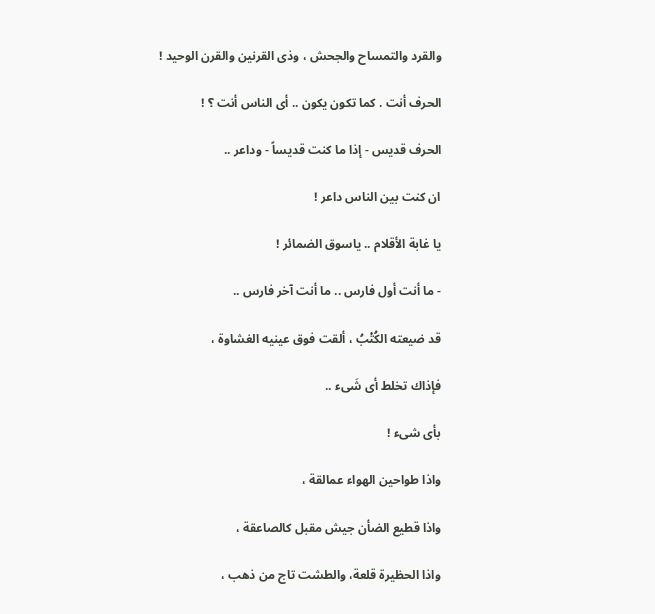والقرد والتمساح والجحش ، وذى القرنين والقرن الوحيد !

الحرف أنت . كما تكون يكون .. أى الناس أنت ؟ !

الحرف قديس - إذا ما كنت قديساً - وداعر ..

ان كنت بين الناس داعر !

يا غابة الأقلام .. ياسوق الضمائر !

- ما أنت أول فارس .. ما أنت آخر فارس ..

قد ضيعته الكُتْبُ ، ألقت فوق عينيه الغشاوة ،

فإذاك تخلط أى شَىء ..

بأى شىء !

واذا طواحين الهواء عمالقة ،

واذا قطيع الضأن جيش مقبل كالصاعقة ،

واذا الحظيرة قلعة، والطشت تاج من ذهب ،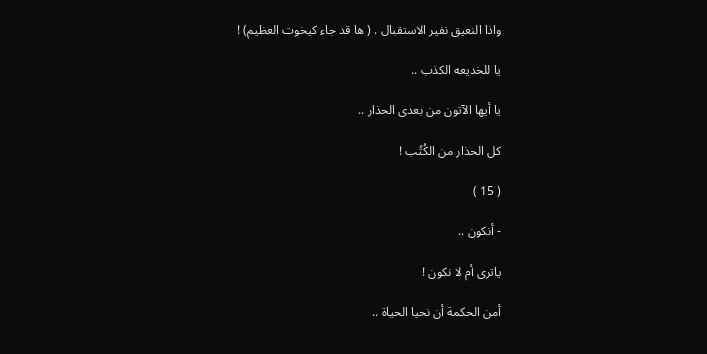واذا النعيق نفير الاستقبال . ( ها قد جاء كيخوت العظيم) !

يا للخديعه الكذب ..

يا أيها الآتون من بعدى الحذار ..

كل الحذار من الكُتُب !

( 15 )

- أنكون ..

ياترى أم لا نكون !

أمن الحكمة أن نحيا الحياة ..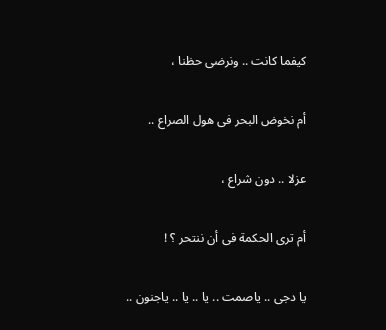كيفما كانت .. ونرضى حظنا ،

أم نخوض البحر فى هول الصراع ..

عزلا .. دون شراع ،

أم ترى الحكمة فى أن ننتحر ؟ !

يا دجى .. ياصمت .. يا .. يا .. ياجنون ..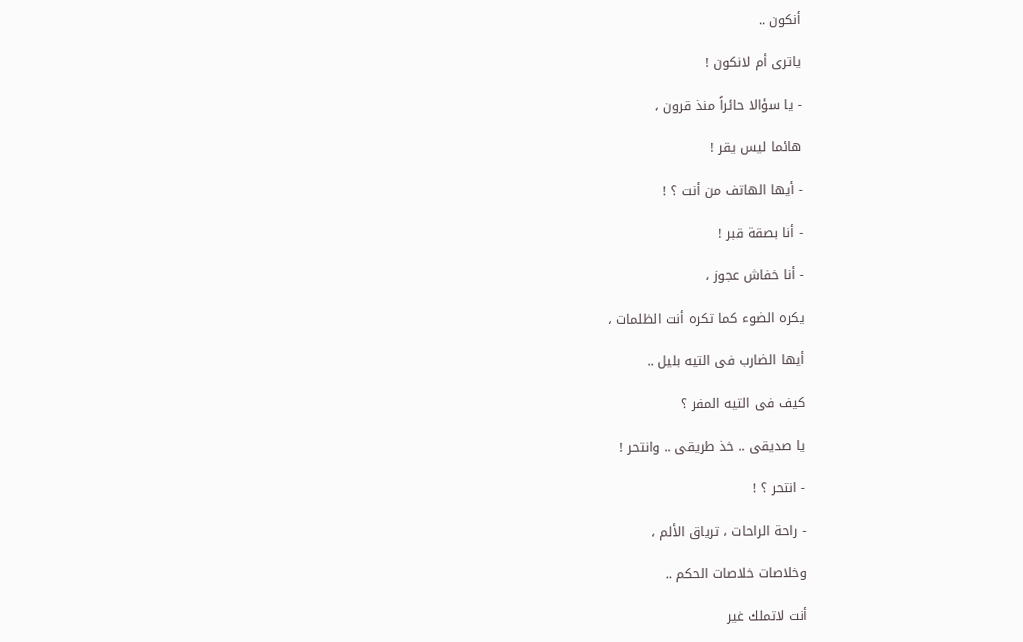أنكون ..

ياترى أم لانكون !

- يا سؤالا حائراً منذ قرون ،

هائما ليس يقر !

- أيها الهاتف من أنت ؟ !

- أنا بصقة قبر !

- أنا خفاش عجوز ،

يكره الضوء كما تكره أنت الظلمات ،

أيها الضارب فى التيه بليل ..

كيف فى التيه المفر ؟

يا صديقى .. خذ طريقى .. وانتحر !

- انتحر ؟ !

- راحة الراحات ، ترياق الألم ،

وخلاصات خلاصات الحكم ..

أنت لاتملك غير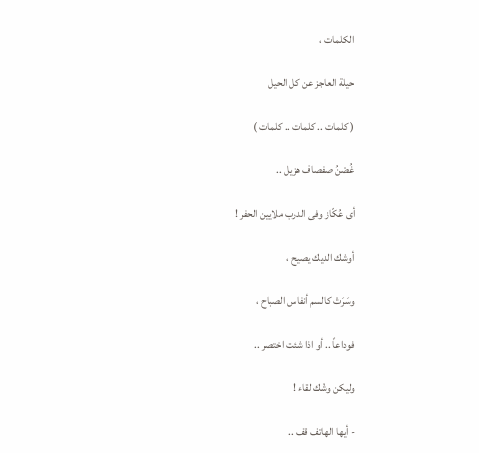الكلمات ،

حيلة العاجز عن كل الحيل

( كلمات .. كلمات .. كلمات )

غُصْنُ صفصاف هزيل ..

أى عُكّاز وفى الدرب ملايين الحفر !

أوشك الديك يصيح ،

وسَرَتْ كالسم أنفاس الصباح ،

فوداعاً .. أو اذا شئت اختصر ..

وليكن وشْك لقاء !

- أيها الهاتف قف ..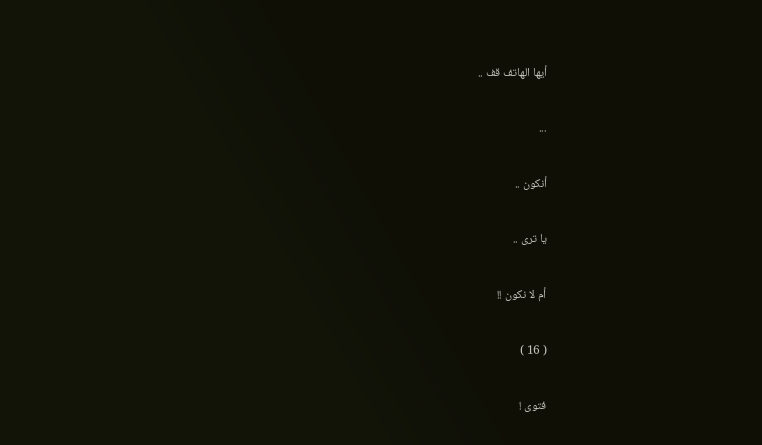أيها الهاتف قف ..

...

أنكون ..

يا ترى ..

أم لا نكون !!

( 16 )

فتوى !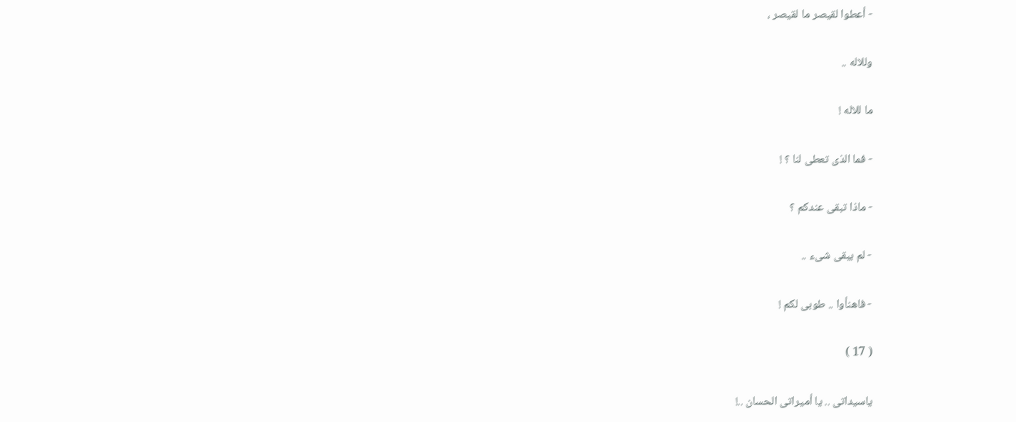- أعطوا لقيصر ما لقيصر ،

وللاله ..

ما للاله !

- فما الذى تعطى لنا ؟ !

- ماذا تبقى عندكم ؟

- لم يبقى شىء ..

- فاهنأوا .. طوبى لكم !

( 17 )

ياسيداتى .. يا أميراتى الحسان ..!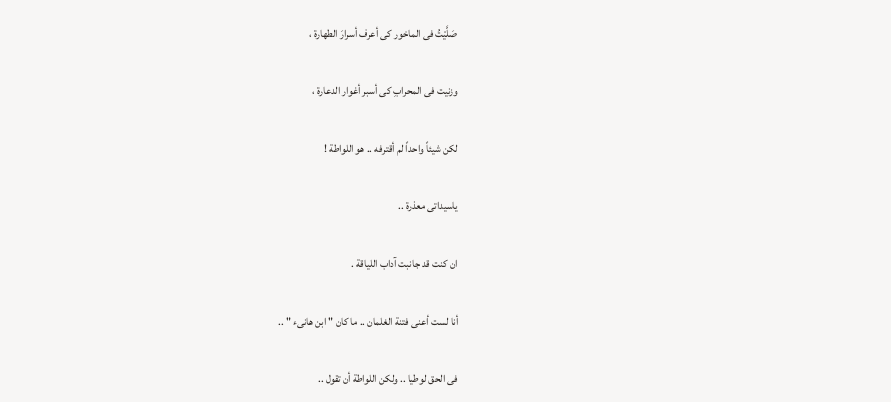صَلَّيْتُ فى الماخور كى أعرف أسرارَ الطهارة ،

وزنيت فى المحرابِ كى أسبر أغوار الدعارة ،

لكن شيئاً واحداً لم أقترفه .. هو اللواطة !

ياسيداتى معذرة ..

ان كنت قد جانبت آداب اللياقة .

أنا لست أعنى فتنة الغلمان .. ما كان " ابن هانىء " ..

فى الحق لوطيا .. ولكن اللواطة أن تقول ..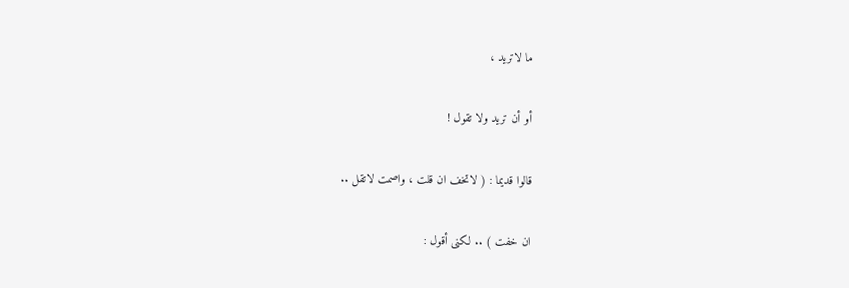ما لاتريد ،

أو أن تريد ولا تقول !

قالوا قديما : ( لاتخف ان قلت ، واصمت لاتقل ..

ان خفت ) .. لكنى أقول :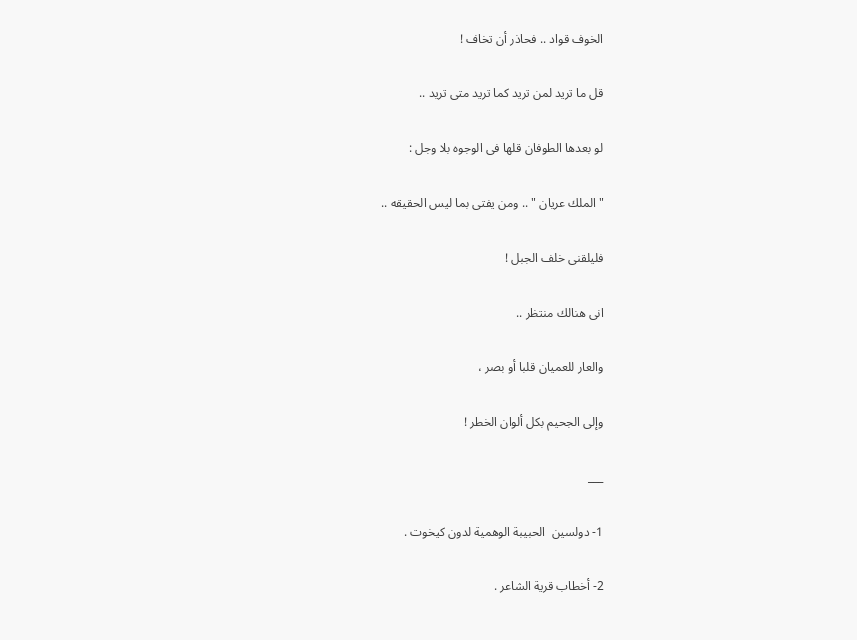الخوف قواد .. فحاذر أن تخاف !

قل ما تريد لمن تريد كما تريد متى تريد ..

لو بعدها الطوفان قلها فى الوجوه بلا وجل :

" الملك عريان " .. ومن يفتى بما ليس الحقيقه ..

فليلقنى خلف الجبل !

انى هنالك منتظر ..

والعار للعميان قلبا أو بصر ،

وإلى الجحيم بكل ألوان الخطر !

___

1- دولسين  الحبيبة الوهمية لدون كيخوت .

2- أخطاب قرية الشاعر .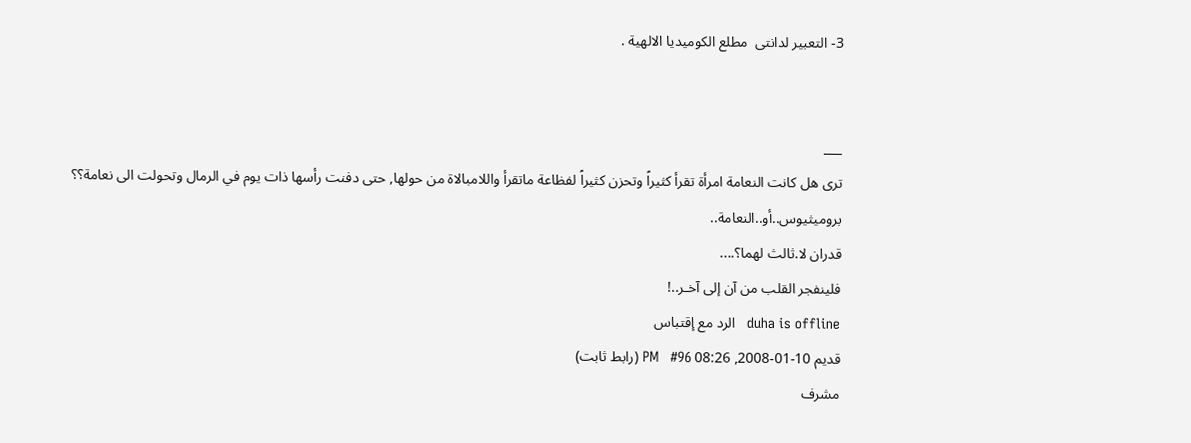3- التعبير لدانتى  مطلع الكوميديا الالهية .


___
ترى هل كانت النعامة امرأة تقرأ كثيراً وتحزن كثيراً لفظاعة ماتقرأ واللامبالاة من حولها, حتى دفنت رأسها ذات يوم في الرمال وتحولت الى نعامة؟؟
بروميثيوس..أو..النعامة..
قدران لا.ثالث لهما؟....
فلينفجر القلب من آن إلى آخـر..!
duha is offline   الرد مع إقتباس
قديم 10-01-2008, 08:26 PM   #96 (رابط ثابت)
مشرف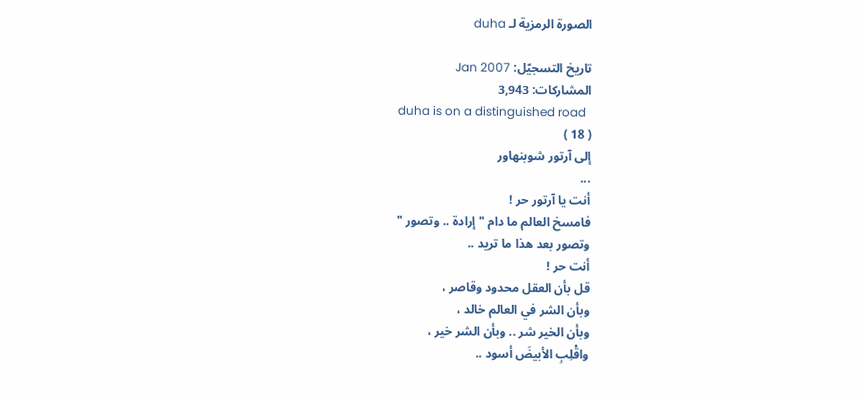الصورة الرمزية لـ duha

تاريخ التسجيّل: Jan 2007
المشاركات: 3,943
duha is on a distinguished road
( 18 )
إلى آرتور شوبنهاور
...
أنت يا آرتور حر !
فامسخ العالم ما دام " إرادة .. وتصور "
وتصور بعد هذا ما تريد ..
أنت حر !
قل بأن العقل محدود وقاصر ،
وبأن الشر في العالم خالد ،
وبأن الخير شر .. وبأن الشر خير ،
واقْلِبِ الأبيضَ أسود ..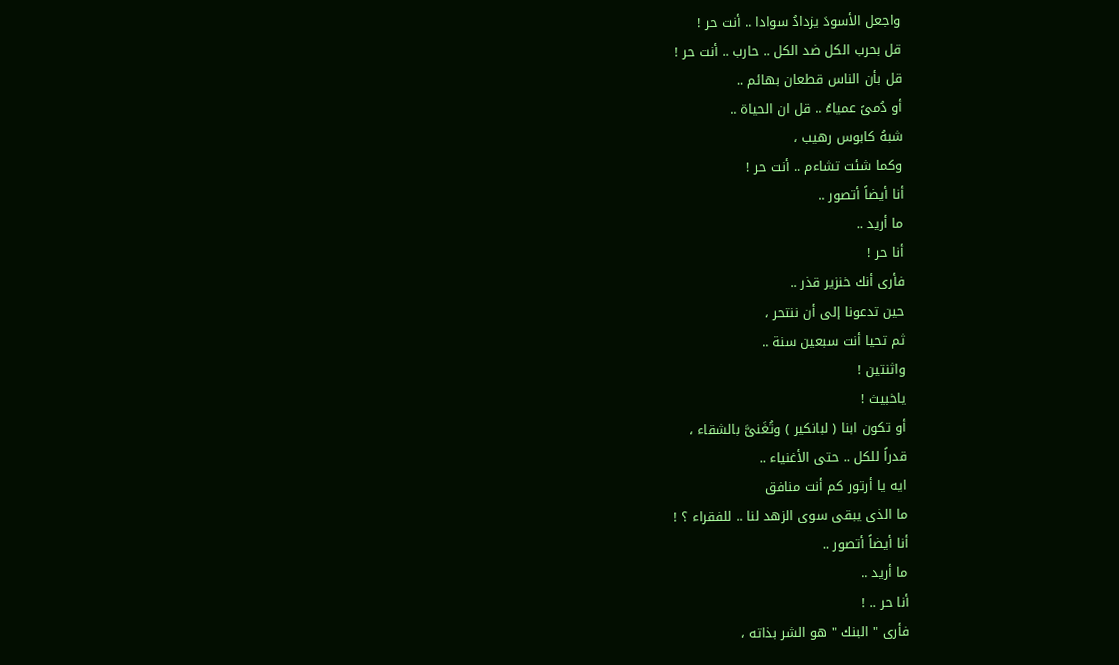واجعل الأسودَ يزدادُ سوادا .. أنت حر !
قل بحرب الكل ضد الكل .. حارب .. أنت حر !
قل بأن الناس قطعان بهائم ..
أو دُمىً عمياءُ .. قل ان الحياة ..
شبهُ كابوس رهيب ،
وكما شئت تشاءم .. أنت حر !
أنا أيضاً أتصور ..
ما أريد ..
أنا حر !
فأرى أنك خنزير قذر ..
حين تدعونا إلى أن ننتحر ،
ثم تحيا أنت سبعين سنة ..
واثنتين !
ياخبيث !
أو تكون ابنا ( لبانكير ) وتُغَنىَّ بالشقاء ،
قدراً للكل .. حتى الأغنياء ..
ايه يا أرتور كم أنت منافق
ما الذى يبقى سوى الزهد لنا .. للفقراء ؟ !
أنا أيضاً أتصور ..
ما أريد ..
أنا حر .. !
فأرى " البنك " هو الشر بذاته ،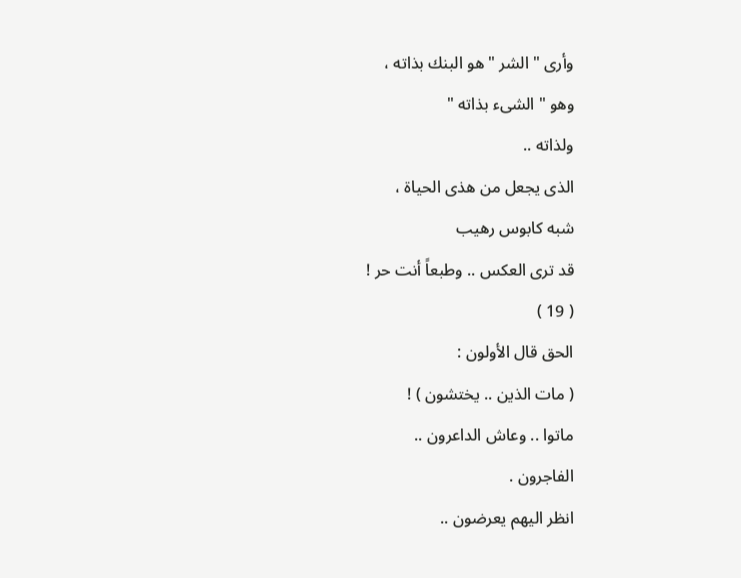وأرى " الشر " هو البنك بذاته ،
وهو " الشىء بذاته "
ولذاته ..
الذى يجعل من هذى الحياة ،
شبه كابوس رهيب
قد ترى العكس .. وطبعاً أنت حر !
( 19 )
الحق قال الأولون :
( مات الذين .. يختشون ) !
ماتوا .. وعاش الداعرون ..
الفاجرون .
انظر اليهم يعرضون ..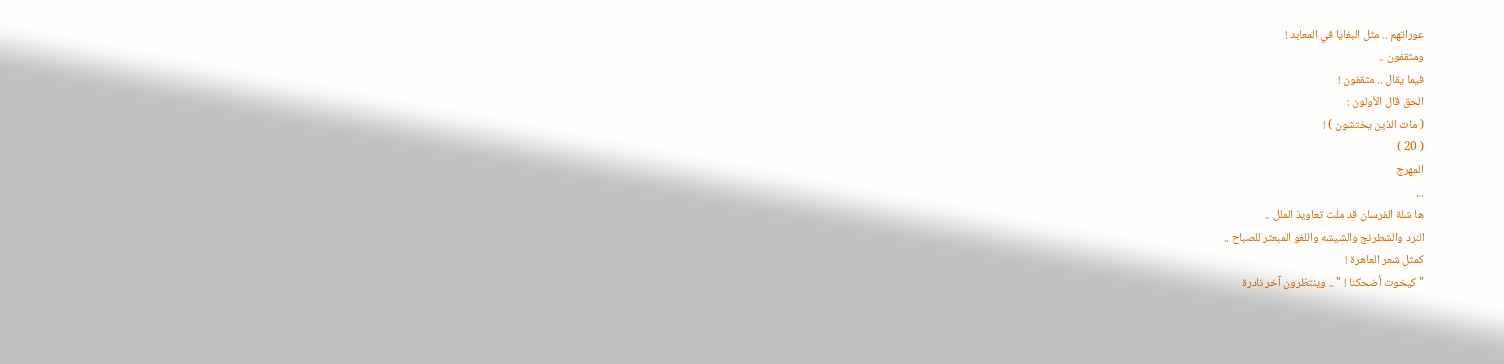عوراتهم .. مثل البغايا في المعابد !
ومثقفون ..
فيما يقال .. مثقفون !
الحق قال الأولون :
( مات الذين يختشون ) !
( 20 )
المهرج
...
ها شلة الفرسان قد ملت تعاويذ الملل ..
النرد والشطرنج والشيشه واللغو المبعثر للصباح ..
كمثل شعر العاهرة !
" كيخوت أضحكنا ! " .. وينتظرون آخر نادرة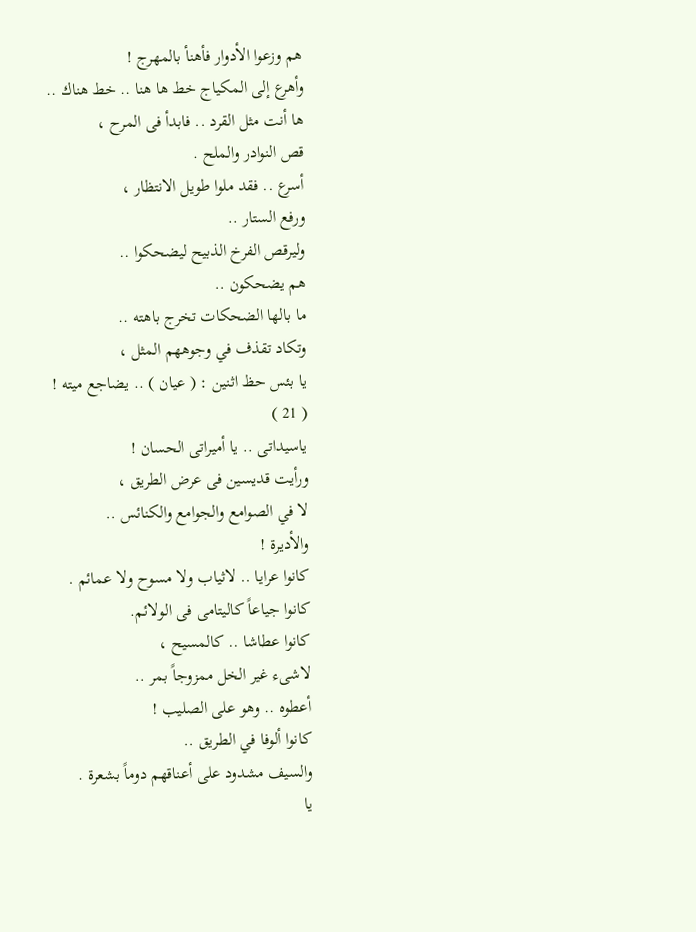هم وزعوا الأدوار فأهنأ بالمهرج !
وأهرع إلى المكياج خط ها هنا .. خط هناك ..
ها أنت مثل القرد .. فابدأ فى المرح ،
قص النوادر والملح .
أسرع .. فقد ملوا طويل الانتظار ،
ورفع الستار ..
وليرقص الفرخ الذبيح ليضحكوا ..
هم يضحكون ..
ما بالها الضحكات تخرج باهته ..
وتكاد تقذف في وجوههم المثل ،
يا بئس حظ اثنين : ( عيان ) .. يضاجع ميته !
( 21 )
ياسيداتى .. يا أميراتى الحسان !
ورأيت قديسين فى عرض الطريق ،
لا في الصوامع والجوامع والكنائس ..
والأديرة !
كانوا عرايا .. لاثياب ولا مسوح ولا عمائم .
كانوا جياعاً كاليتامى فى الولائم.
كانوا عطاشا .. كالمسيح ،
لاشىء غير الخل ممزوجاً بمر ..
أعطوه .. وهو على الصليب !
كانوا ألوفا في الطريق ..
والسيف مشدود على أعناقهم دوماً بشعرة .
يا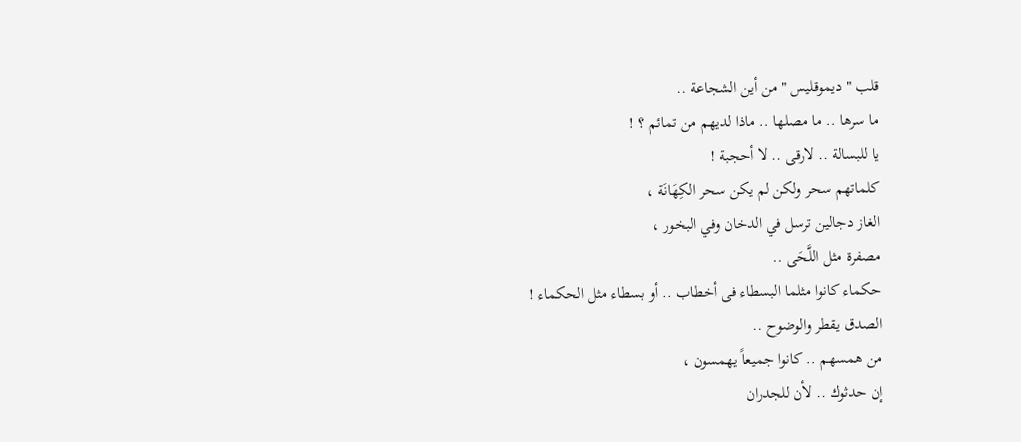قلب " ديموقليس " من أين الشجاعة ..
ما سرها .. ما مصلها .. ماذا لديهم من تمائم ؟ !
يا للبسالة .. لارقى .. لا أحجبة !
كلماتهم سحر ولكن لم يكن سحر الكِهَانَة ،
الغاز دجالين ترسل في الدخان وفي البخور ،
مصفرة مثل اللَّحَى ..
حكماء كانوا مثلما البسطاء فى أخطاب .. أو بسطاء مثل الحكماء !
الصدق يقطر والوضوح ..
من همسهم .. كانوا جميعاً يهمسون ،
إن حدثوك .. لأن للجدران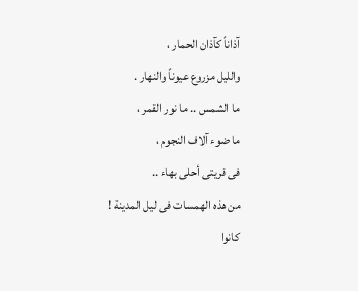آذاناً كآذان الحمار ،
والليل مزروع عيوناً والنهار .
ما الشمس .. ما نور القمر ،
ما ضوء آلاف النجوم ،
فى قريتى أحلى بهاء ..
من هذه الهمسات فى ليل المدينة !
كانوا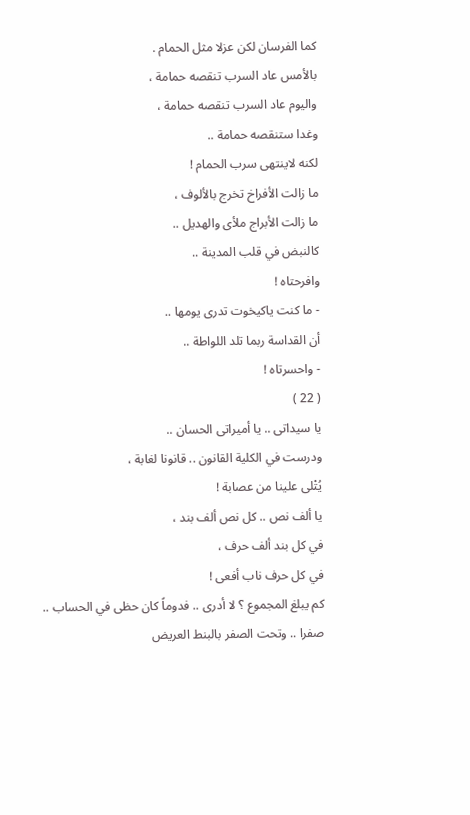كما الفرسان لكن عزلا مثل الحمام .
بالأمس عاد السرب تنقصه حمامة ،
واليوم عاد السرب تنقصه حمامة ،
وغدا ستنقصه حمامة ..
لكنه لاينتهى سرب الحمام !
ما زالت الأفراخ تخرج بالألوف ،
ما زالت الأبراج ملأى والهديل ..
كالنبض في قلب المدينة ..
وافرحتاه !
- ما كنت ياكيخوت تدرى يومها ..
أن القداسة ربما تلد اللواطة ..
- واحسرتاه !
( 22 )
يا سيداتى .. يا أميراتى الحسان ..
ودرست في الكلية القانون .. قانونا لغابة ،
يُتْلى علينا من عصابة !
يا ألف نص .. كل نص ألف بند ،
في كل بند ألف حرف ،
في كل حرف ناب أفعى !
كم يبلغ المجموع ؟ لا أدرى .. فدوماً كان حظى في الحساب ..
صفرا .. وتحت الصفر بالبنط العريض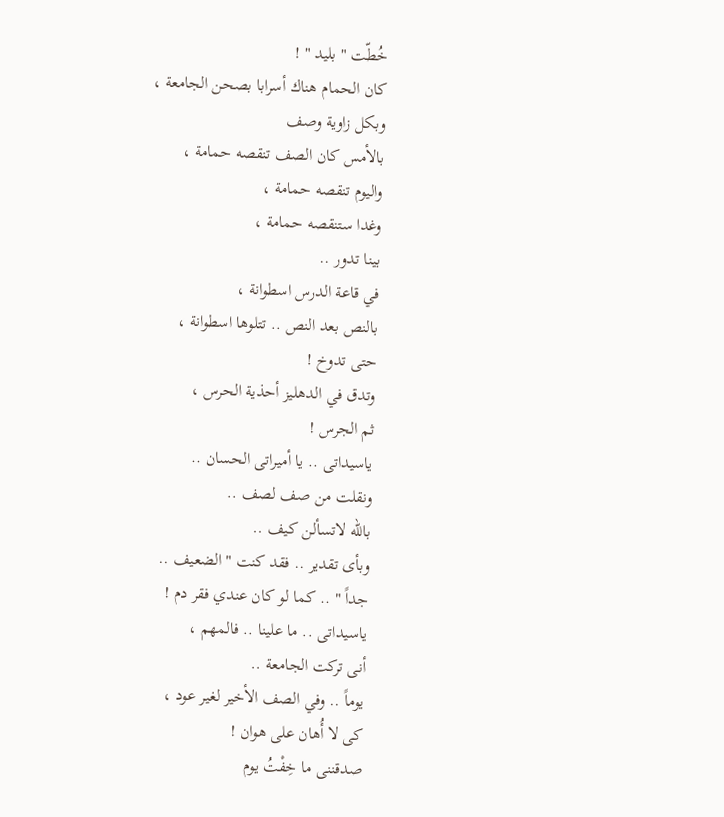خُطّت " بليد " !
كان الحمام هناك أسرابا بصحن الجامعة ،
وبكل زاوية وصف
بالأمس كان الصف تنقصه حمامة ،
واليوم تنقصه حمامة ،
وغدا ستنقصه حمامة ،
بينا تدور ..
في قاعة الدرس اسطوانة ،
بالنص بعد النص .. تتلوها اسطوانة ،
حتى تدوخ !
وتدق في الدهليز أحذية الحرس ،
ثم الجرس !
ياسيداتى .. يا أميراتى الحسان ..
ونقلت من صف لصف ..
باللّه لاتسألن كيف ..
وبأى تقدير .. فقد كنت " الضعيف ..
جداً " .. كما لو كان عندي فقر دم !
ياسيداتى .. ما علينا .. فالمهم ،
أنى تركت الجامعة ..
يوماً .. وفي الصف الأخير لغير عود ،
كى لا أُهان على هوان !
صدقننى ما خِفْتُ يوم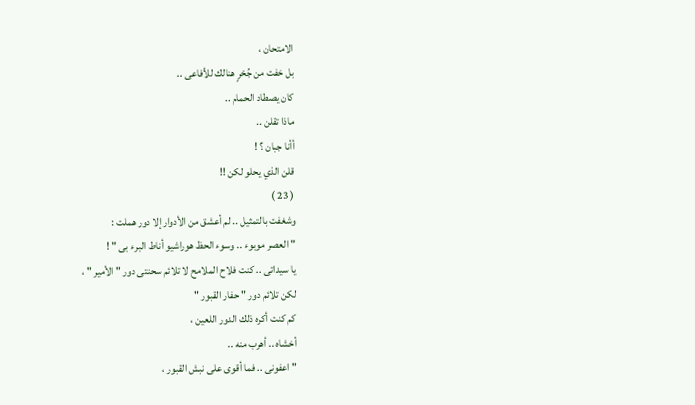الامتحان ،
بل خفت من جُحْرٍ هنالك للأفاعى ..
كان يصطاد الحمام ..
ماذا تقلن ..
أأنا جبان ؟ !
قلن الذي يحلو لكن !!
( 23 )
وشغفت بالتمثيل .. لم أعشق من الأدوار إلا دور هملت :
" العصر موبوء .. وسوء الحظ هوراشيو أناط البرء بى " !
يا سيداتى .. كنت فلاح الملامح لا تلائم سحنتى دور " الأمير " ،
لكن تلائم دور " حفار القبور "
كم كنت أكره ذلك الدور اللعين ،
أخشاه .. أهرب منه ..
" اعفونى .. فما أقوى على نبش القبور ،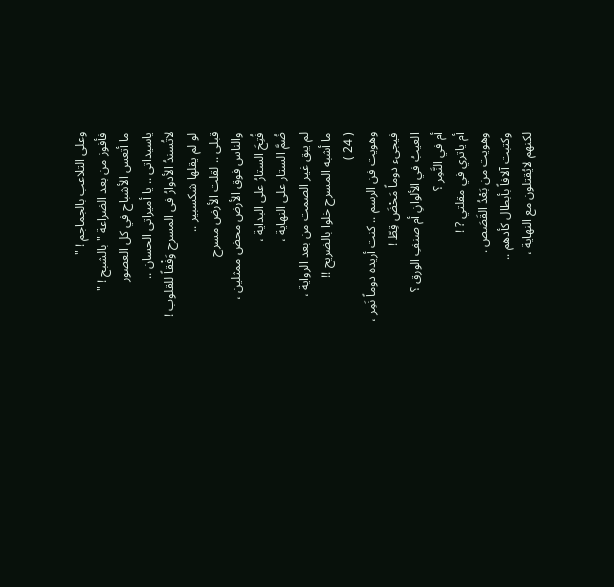وعلى التلاعب بالجماجم ! "
فأفوز من بعد الضراعة " بالشبح ! "
ما أتعس الأشباح في كل العصور
ياسيداتى .. يا أميراتى الحسان ..
لاتُسندُ الأدوارُ فى المسرح وَفْقاً للقلوب !
لو لم يقلها شكسبير ..
قبلى .. لقلت الأرض مسرح
والناس فوق الأرض محض ممثلين ،
فُتِحَ الستارُ على البداية ،
ضُمَّ الستار على النهاية ،
لم يبق غير الصمت من بعد الرواية ،
ما أشبه المسرح خلوا بالضريح !!
( 24 )
وهويت فن الرسم .. كنت أريده دوماً نَمِر ،
فيجىء دوماً مَحْضَ قِطّ !
العيبُ في الألوانِ أم صنفِ الورق ؟
أم في النَّمِر ؟
أم ياتري في مقلتي ? !
وهويت من بَعْدُ القَصَص .
وكتبت آلافاً بأبطال كأدهم ..
لكنهم لايُقتلون مع النهاية ،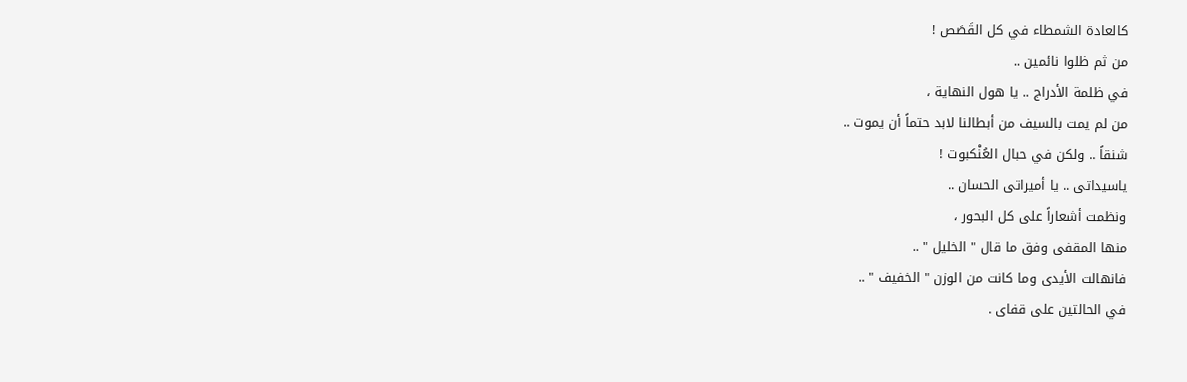كالعادة الشمطاء في كل القَصَص !
من ثم ظلوا نائمين ..
في ظلمة الأدراج .. يا هول النهاية ،
من لم يمت بالسيف من أبطالنا لابد حتماً أن يموت ..
شنقاً .. ولكن في حبال العُنْكبوت !
ياسيداتى .. يا أميراتى الحسان ..
ونظمت أشعاراً على كل البحور ،
منها المقفى وفق ما قال " الخليل " ..
فانهالت الأيدى وما كانت من الوزن " الخفيف " ..
في الحالتين على قفاى .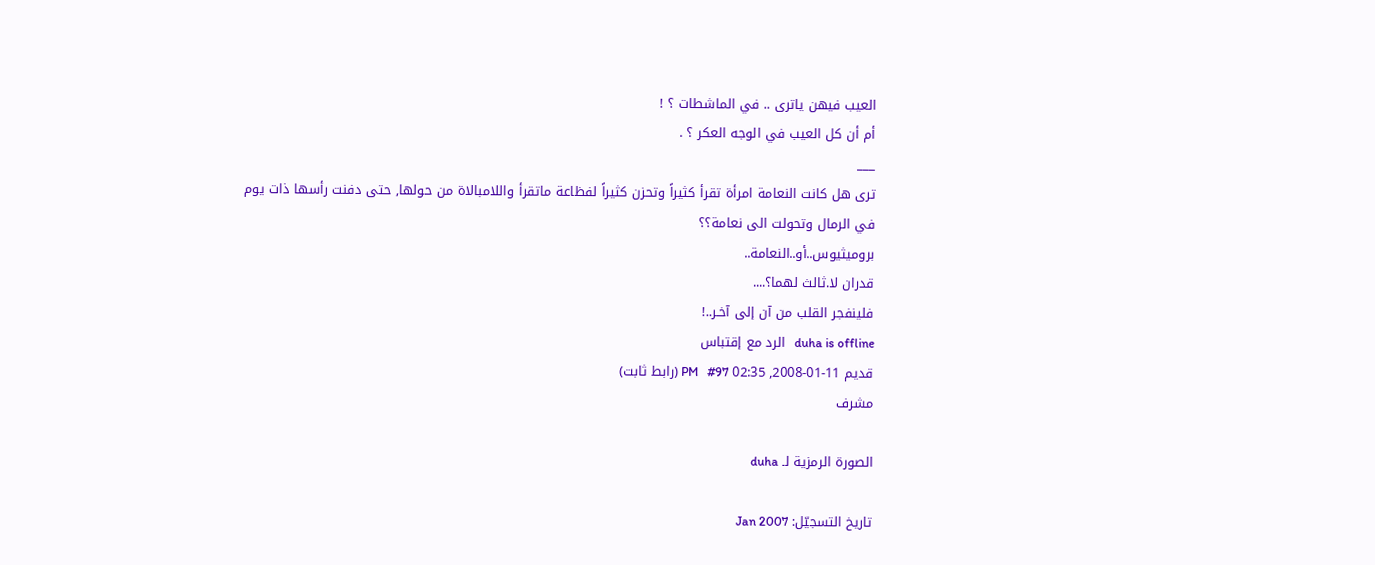العيب فيهن ياترى .. في الماشطات ؟ !
أم أن كل العيب في الوجه العكر ؟ .
___
ترى هل كانت النعامة امرأة تقرأ كثيراً وتحزن كثيراً لفظاعة ماتقرأ واللامبالاة من حولها, حتى دفنت رأسها ذات يوم في الرمال وتحولت الى نعامة؟؟
بروميثيوس..أو..النعامة..
قدران لا.ثالث لهما؟....
فلينفجر القلب من آن إلى آخـر..!
duha is offline   الرد مع إقتباس
قديم 11-01-2008, 02:35 PM   #97 (رابط ثابت)
مشرف

الصورة الرمزية لـ duha

تاريخ التسجيّل: Jan 2007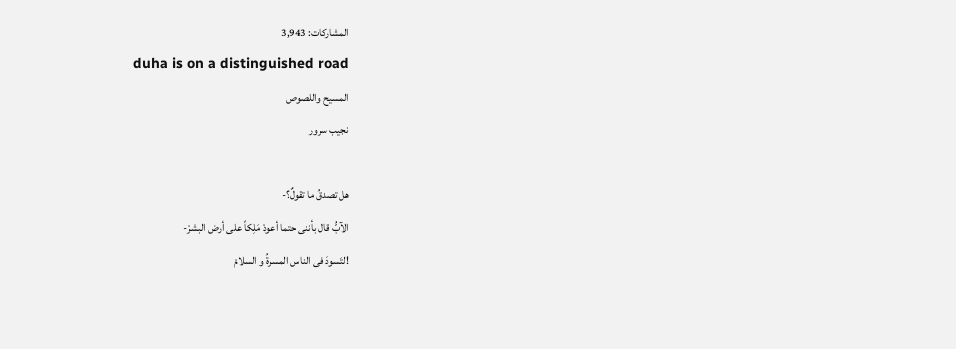المشاركات: 3,943
duha is on a distinguished road
المسيح واللصوص
نجيب سرور

هل تصدقُ ما تقولٌ؟-
الآبُّ قال بأننى حتما أعودْ مَلِكاً على أرض البشرْ-
!لتَسودَ فى الناس المسرةُ و السلامْ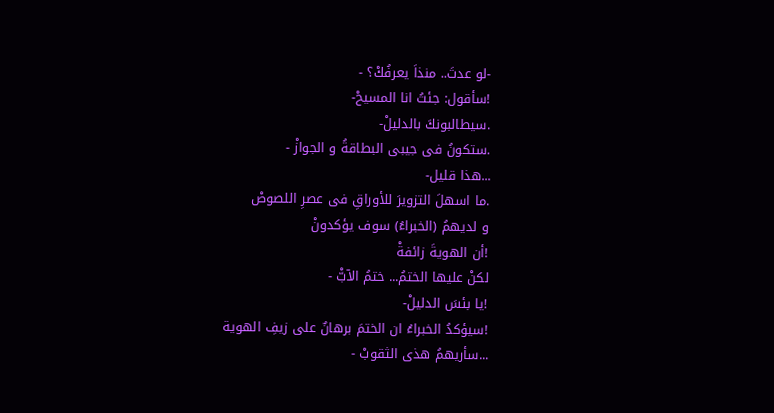-لو عدتَ.. منذاَ يعرفُكْ؟ -
!سأقول: جئتُ انا المسيحْ-
.سيطالبونكَ بالدليلْ-
.ستكونُ فى جيبى البطاقةُ و الجوازْ -
...هذا قليل-
.ما اسهلَ التزويرَ للأوراقِ فى عصرِ اللصوصْ
و لديهمُ (الخبراءُ) سوف يؤكدونْ
!أن الهويةَ زائفةْ
لكنْ عليها الختمُ... ختمُ الآبّْ -
!يا بئسَ الدليلْ-
!سيؤكدُ الخبراءُ ان الختمَ برهانٌ على زيفِ الهوية
...سأريهمُ هذى الثقوبْ -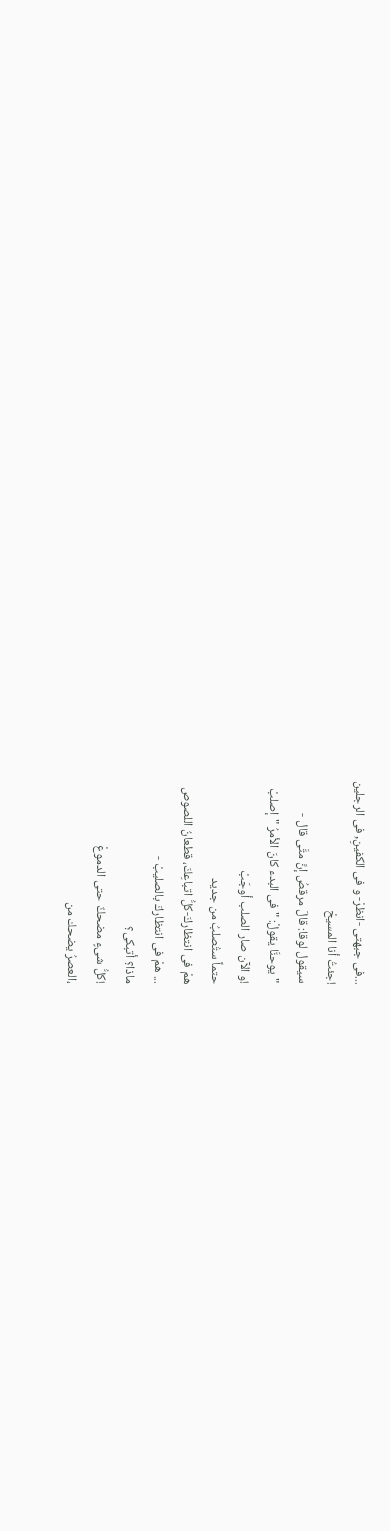...فى جبهتى -انظرْ- و فى الكفينِ, فى الرجلين
!جئتُ أنا المسيحْ
سيقول لوقا: قالَ مرقصُ إنَّ متَّى قال -
"يوحنَّا يقولْ: "فى البدء كانَ الأمرُ "إصلبْ
!و الآن صار الصلب أوجَبْ
حتماً ستُصلبُ من جديد
همْ فى انتظاركَ-كلُّ اتباعِكَ، قطعانُ اللصوص
... همْ فى انتظاركَ بالصليبْ -
ماذا؟ أتبكى؟
!كلُّ شىءٍ مضحكٌ حتى الدموعْ
،العصرُ يضحك من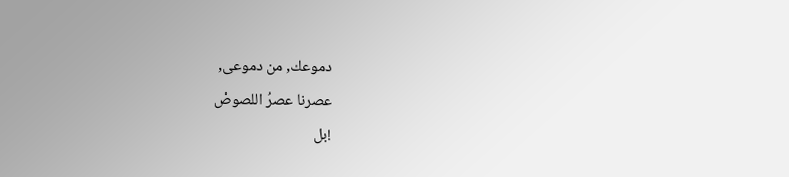دموعك, من دموعى,
عصرنا عصرُ اللصوصْ
!بل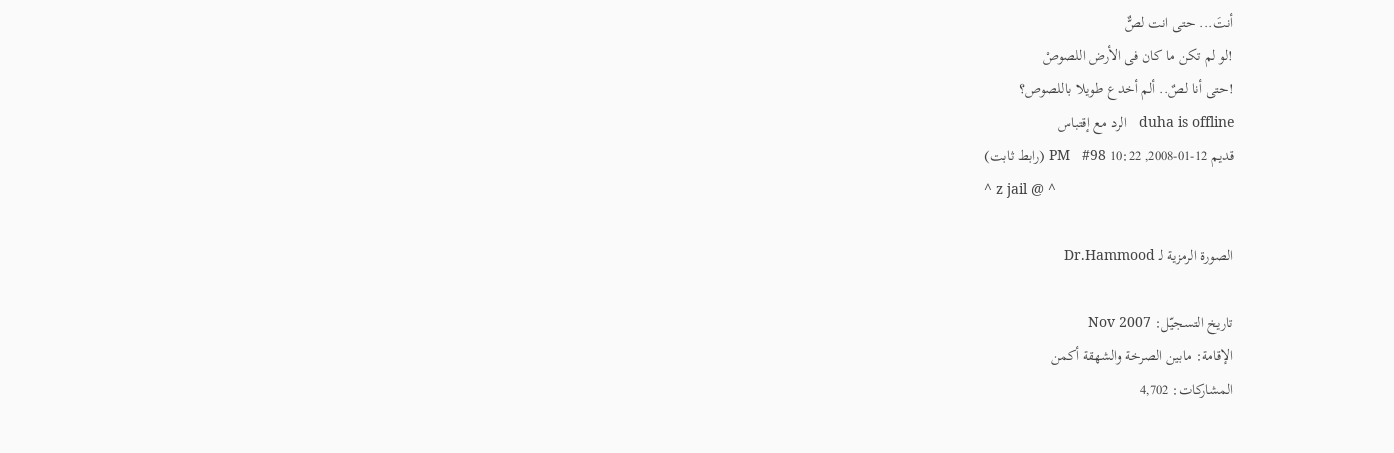أنتَ... حتى انت لصٌّ
!لو لم تكن ما كان فى الأرض اللصوصْ
!حتى أنا لصٌ.. ألم أخدع طويلا باللصوص؟
duha is offline   الرد مع إقتباس
قديم 12-01-2008, 10:22 PM   #98 (رابط ثابت)
^ z jail @ ^

الصورة الرمزية لـ Dr.Hammood

تاريخ التسجيّل: Nov 2007
الإقامة: مابين الصرخة والشهقة أكمن
المشاركات: 4,702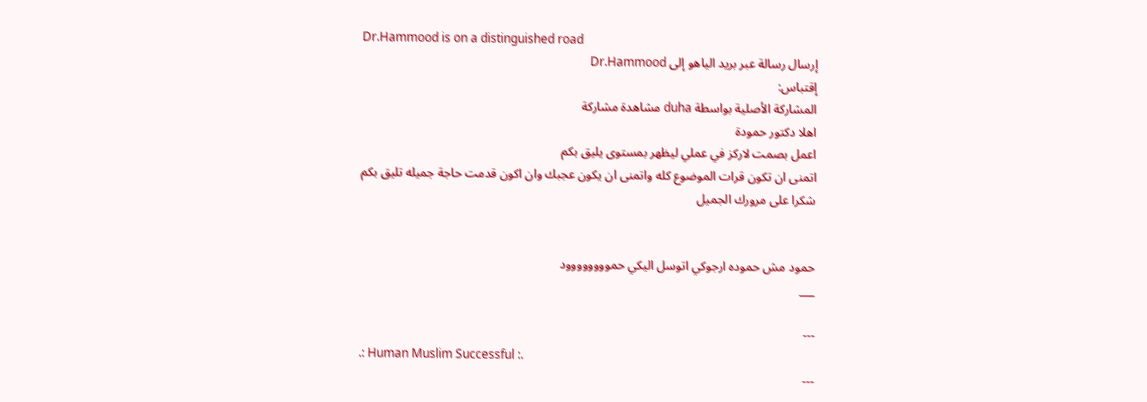Dr.Hammood is on a distinguished road
إرسال رسالة عبر بريد الياهو إلى Dr.Hammood
إقتباس:
المشاركة الأصلية بواسطة duha مشاهدة مشاركة
اهلا دكتور حمودة
اعمل بصمت لاركز في عملي ليظهر بمستوى يليق بكم
اتمنى ان تكون قرات الموضوع كله واتمنى ان يكون عجبك وان اكون قدمت حاجة جميله تليق بكم
شكرا على مرورك الجميل


حمود مش حموده ارجوكي اتوسل اليكي حموووووووود
___

---
.: Human Muslim Successful :.
---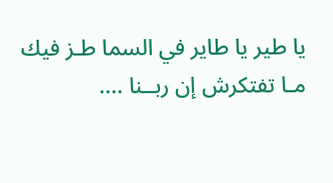يا طير يا طاير في السما طـز فيك
مـا تفتكرش إن ربــنا ....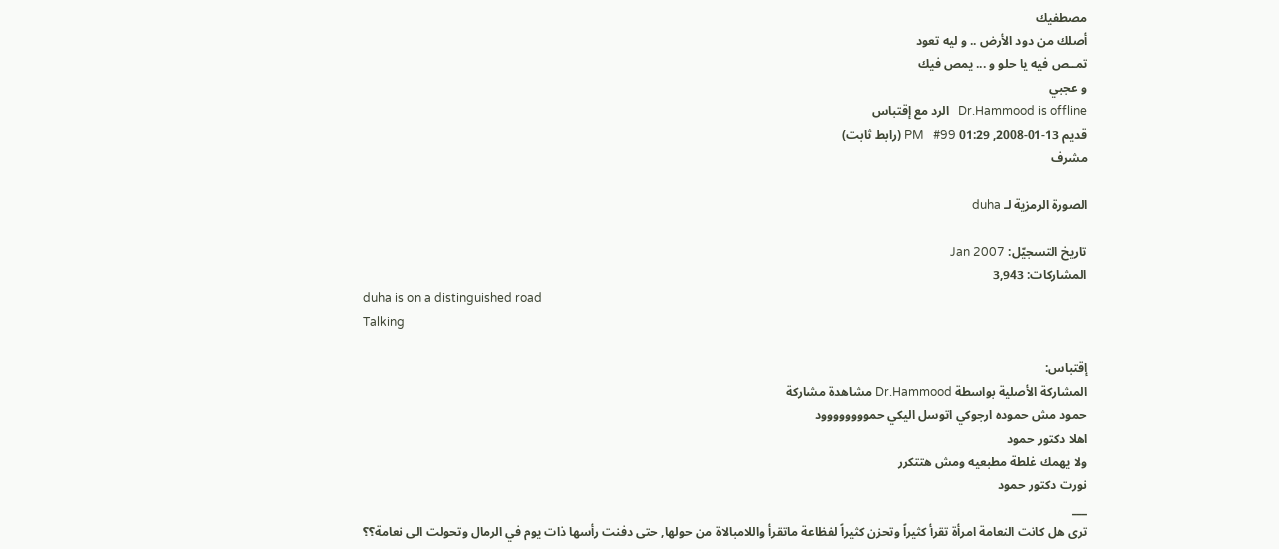مصطفيك
أصلك من دود الأرض .. و ليه تعود
تمــص فيه يا حلو و ... يمص فيك
و عجبي
Dr.Hammood is offline   الرد مع إقتباس
قديم 13-01-2008, 01:29 PM   #99 (رابط ثابت)
مشرف

الصورة الرمزية لـ duha

تاريخ التسجيّل: Jan 2007
المشاركات: 3,943
duha is on a distinguished road
Talking

إقتباس:
المشاركة الأصلية بواسطة Dr.Hammood مشاهدة مشاركة
حمود مش حموده ارجوكي اتوسل اليكي حموووووووود
اهلا دكتور حمود
ولا يهمك غلطة مطبعيه ومش هتتكرر
نورت دكتور حمود
___
ترى هل كانت النعامة امرأة تقرأ كثيراً وتحزن كثيراً لفظاعة ماتقرأ واللامبالاة من حولها, حتى دفنت رأسها ذات يوم في الرمال وتحولت الى نعامة؟؟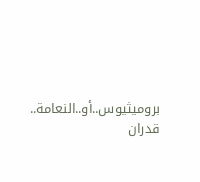بروميثيوس..أو..النعامة..
قدران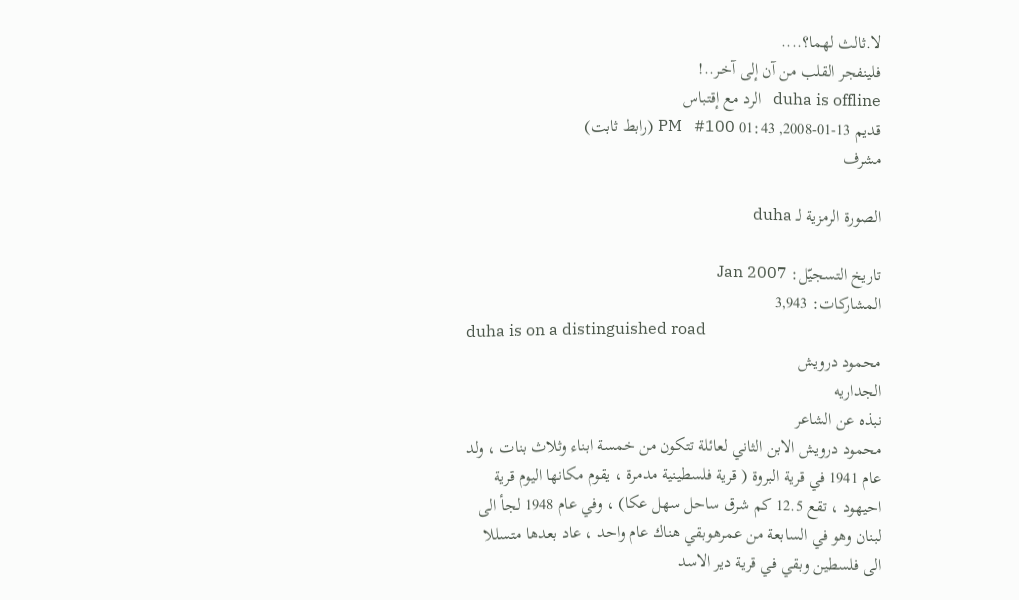لا.ثالث لهما؟....
فلينفجر القلب من آن إلى آخـر..!
duha is offline   الرد مع إقتباس
قديم 13-01-2008, 01:43 PM   #100 (رابط ثابت)
مشرف

الصورة الرمزية لـ duha

تاريخ التسجيّل: Jan 2007
المشاركات: 3,943
duha is on a distinguished road
محمود درويش
الجداريه
نبذه عن الشاعر
محمود درويش الابن الثاني لعائلة تتكون من خمسة ابناء وثلاث بنات ، ولد عام 1941 في قرية البروة ( قرية فلسطينية مدمرة ، يقوم مكانها اليوم قرية احيهود ، تقع 12.5 كم شرق ساحل سهل عكا) ، وفي عام 1948 لجأ الى لبنان وهو في السابعة من عمرهوبقي هناك عام واحد ، عاد بعدها متسللا الى فلسطين وبقي في قرية دير الاسد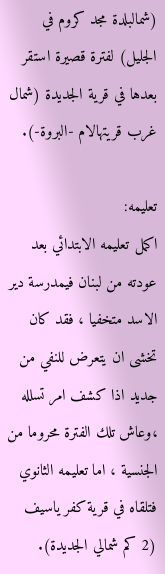(شمالبلدة مجد كروم في الجليل) لفترة قصيرة استقر بعدها في قرية الجديدة (شمال غرب قريتهالام -البروة-).

تعليمه:
اكمل تعليمه الابتدائي بعد عودته من لبنان فيمدرسة دير الاسد متخفيا ، فقد كان تخشى ان يتعرض للنفي من جديد اذا كشف امر تسلله ،وعاش تلك الفترة محروما من الجنسية ، اما تعليمه الثانوي فتلقاه في قرية كفر ياسيف (2 كم شمالي الجديدة).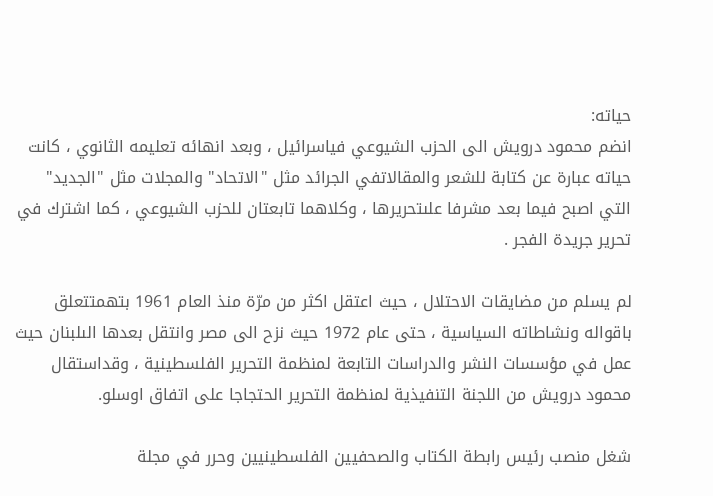حياته:
انضم محمود درويش الى الحزب الشيوعي فياسرائيل ، وبعد انهائه تعليمه الثانوي ، كانت حياته عبارة عن كتابة للشعر والمقالاتفي الجرائد مثل "الاتحاد" والمجلات مثل "الجديد" التي اصبح فيما بعد مشرفا علىتحريرها ، وكلاهما تابعتان للحزب الشيوعي ، كما اشترك في تحرير جريدة الفجر .

لم يسلم من مضايقات الاحتلال ، حيث اعتقل اكثر من مرّة منذ العام 1961 بتهمتتعلق باقواله ونشاطاته السياسية ، حتى عام 1972 حيث نزح الى مصر وانتقل بعدها الىلبنان حيث عمل في مؤسسات النشر والدراسات التابعة لمنظمة التحرير الفلسطينية ، وقداستقال محمود درويش من اللجنة التنفيذية لمنظمة التحرير الحتجاجا على اتفاق اوسلو.

شغل منصب رئيس رابطة الكتاب والصحفيين الفلسطينيين وحرر في مجلة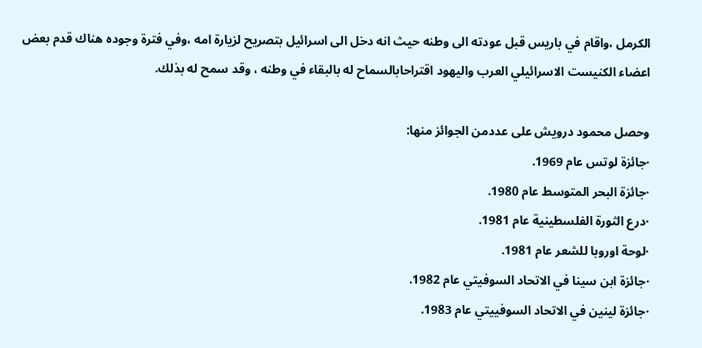الكرمل ،واقام في باريس قبل عودته الى وطنه حيث انه دخل الى اسرائيل بتصريح لزيارة امه ،وفي فترة وجوده هناك قدم بعض اعضاء الكنيست الاسرائيلي العرب واليهود اقتراحابالسماح له بالبقاء في وطنه ، وقد سمح له بذلك.

وحصل محمود درويش على عددمن الجوائز منها:
·جائزة لوتس عام 1969.
·جائزة البحر المتوسط عام 1980.
·درع الثورة الفلسطينية عام 1981.
·لوحة اوروبا للشعر عام 1981.
·جائزة ابن سينا في الاتحاد السوفيتي عام 1982.
·جائزة لينين في الاتحاد السوفييتي عام 1983.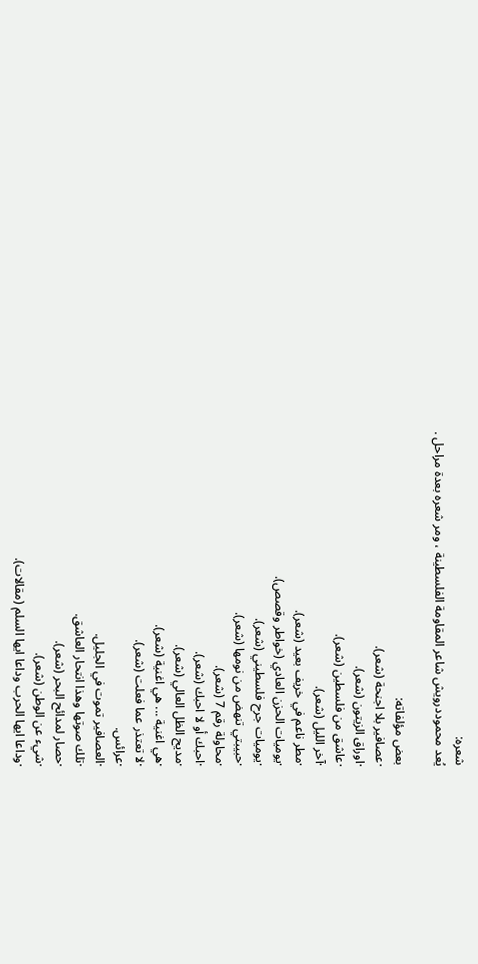شعره:
يُعد محموددرويش شاعر المقاومة الفلسطينة ، ومر شعره بعدة مراحل .

بعض مؤلفاته:
·عصافير بلا اجنحة (شعر).
·اوراق الزيتون (شعر).
·عاشق من فلسطين (شعر).
·آخر الليل (شعر).
·مطر ناعم في خريف بعيد (شعر).
·يوميات الحزن العادي (خواطر وقصص).
·يوميات جرح فلسطيني (شعر).
·حبيبتي تنهض من نومها (شعر).
·محاولة رقم 7 (شعر).
·احبك أو لا احبك (شعر).
·مديح الظل العالي (شعر).
·هي اغنية ... هي اغنية (شعر).
·لا تعتذر عما فعلت (شعر).
·عرائس.
·العصافير تموت في الجليل.
·تلك صوتها وهذا انتحار العاشق.
·حصار لمدائح البحر (شعر).
·شيء عن الوطن (شعر).
·وداعا ايها الحرب وداعا ايها السلم (مقالات).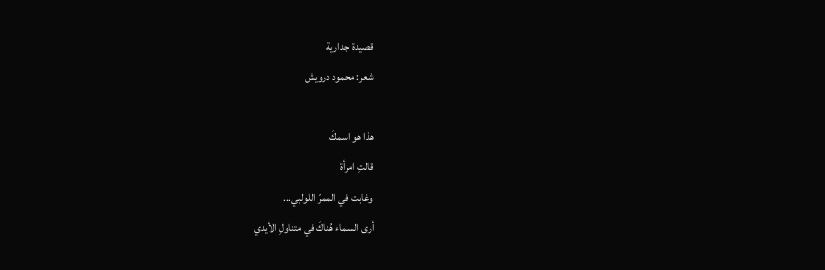قصيدة جدارية
شعر: محمود درويش

هذا هو اسمكَ
قالتِ امرأة
وغابت في الممرّ اللولبي...
أرى السماء هُناكَ في متناولِ الأيدي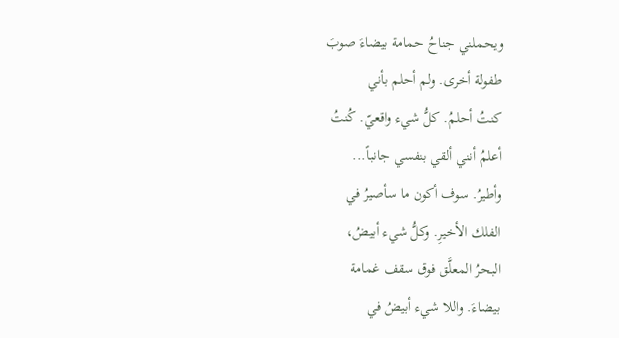ويحملني جناحُ حمامة بيضاءَ صوبَ
طفولة أخرى. ولم أحلم بأني
كنتُ أحلمُ. كلُّ شيء واقعيّ. كُنتُ
أعلمُ أنني ألقي بنفسي جانباً...
وأطيرُ. سوف أكون ما سأصيرُ في
الفلك الأخيرِ. وكلُّ شيء أبيضُ،
البحرُ المعلَّق فوق سقف غمامة
بيضاءَ. واللا شيء أبيضُ في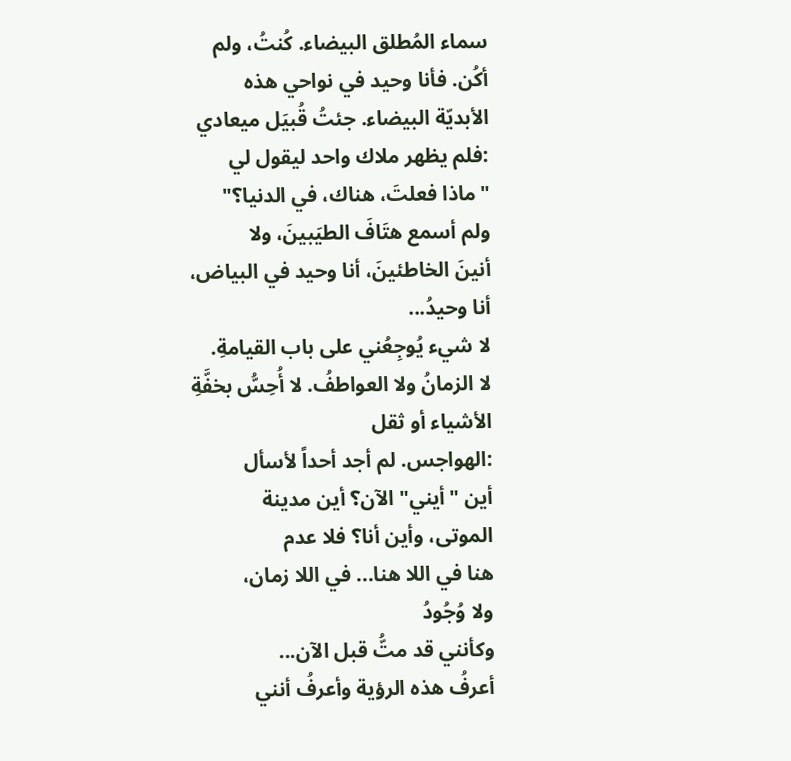سماء المُطلق البيضاء. كُنتُ، ولم
أكُن. فأنا وحيد في نواحي هذه
الأبديّة البيضاء. جئتُ قُبيَل ميعادي
:فلم يظهر ملاك واحد ليقول لي
"ماذا فعلتَ، هناك، في الدنيا؟"
ولم أسمع هتَافَ الطيَبينَ، ولا
أنينَ الخاطئينَ، أنا وحيد في البياض،
أنا وحيدُ...
لا شيء يُوجِعُني على باب القيامةِ.
لا الزمانُ ولا العواطفُ. لا أُحِسُّ بخفَّةِ
الأشياء أو ثقل
:الهواجس. لم أجد أحداً لأسأل
أين "أيني" الآن؟ أين مدينة
الموتى، وأين أنا؟ فلا عدم
هنا في اللا هنا... في اللا زمان،
ولا وُجُودُ
وكأنني قد متُّ قبل الآن...
أعرفُ هذه الرؤية وأعرفُ أنني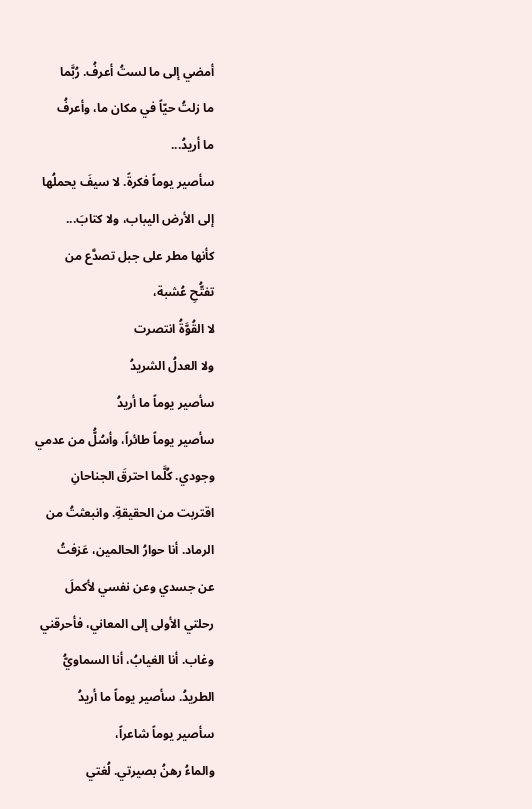أمضي إلى ما لستُ أعرفُ. رُبَّما
ما زلتُ حيّاً في مكان ما، وأعرفُ
ما أريدُ...
سأصير يوماً فكرةً. لا سيفَ يحملُها
إلى الأرض اليباب، ولا كتابَ...
كأنها مطر على جبل تصدَّع من
تفتُّحِ عُشبة،
لا القُوَّةُ انتصرت
ولا العدلُ الشريدُ
سأصير يوماً ما أريدُ
سأصير يوماً طائراً، وأسُلُّ من عدمي
وجودي. كُلَّما احترقَ الجناحانِ
اقتربت من الحقيقةِ. وانبعثتُ من
الرماد. أنا حوارُ الحالمين، عَزفتُ
عن جسدي وعن نفسي لأكملَ
رحلتي الأولى إلى المعاني، فأحرقني
وغاب. أنا الغيابُ، أنا السماويُّ
الطريدُ. سأصير يوماً ما أريدُ
سأصير يوماً شاعراً،
والماءُ رهنُ بصيرتي. لُغتي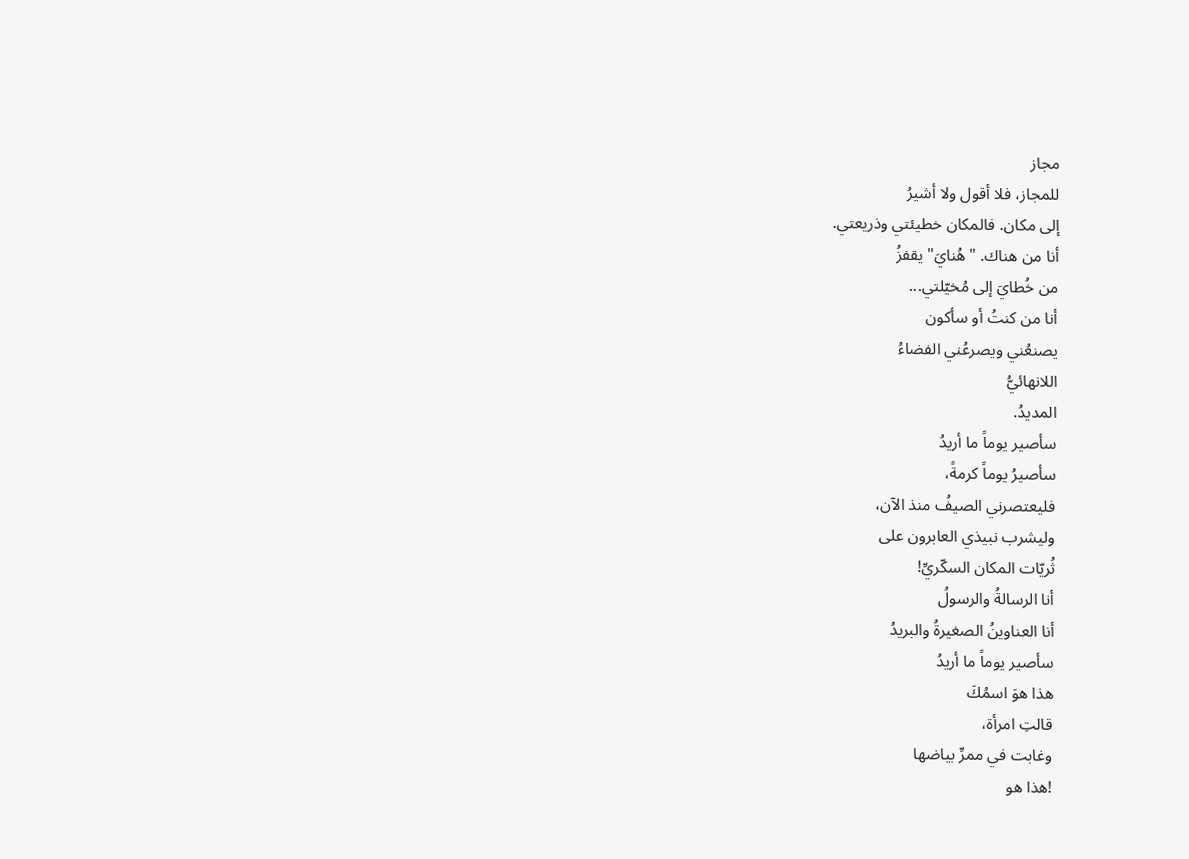مجاز
للمجاز، فلا أقول ولا أشيرُ
إلى مكان. فالمكان خطيئتي وذريعتي.
أنا من هناك. "هُنايَ" يقفزُ
من خُطايَ إلى مُخيّلتي...
أنا من كنتُ أو سأكون
يصنعُني ويصرعُني الفضاءُ
اللانهائيُّ
المديدُ.
سأصير يوماً ما أريدُ
سأصيرُ يوماً كرمةً،
فليعتصرني الصيفُ منذ الآن،
وليشرب نبيذي العابرون على
ثُريّات المكان السكّريِّ!
أنا الرسالةُ والرسولُ
أنا العناوينُ الصغيرةُ والبريدُ
سأصير يوماً ما أريدُ
هذا هوَ اسمُكَ
قالتِ امرأة،
وغابت في ممرِّ بياضها
!هذا هو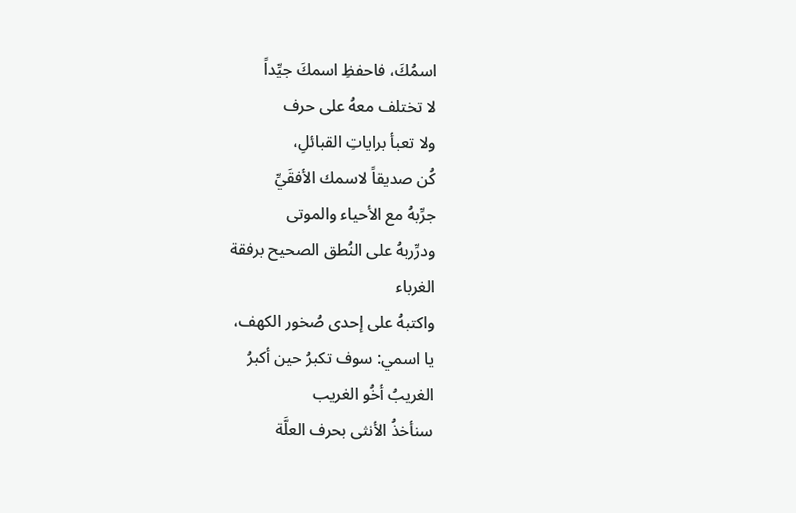اسمُكَ، فاحفظِ اسمكَ جيِّداً
لا تختلف معهُ على حرف
ولا تعبأ براياتِ القبائلِ،
كُن صديقاً لاسمك الأفقَيِّ
جرِّبهُ مع الأحياء والموتى
ودرِّربهُ على النُطق الصحيح برفقة
الغرباء
واكتبهُ على إحدى صُخور الكهف،
يا اسمي: سوف تكبرُ حين أكبرُ
الغريبُ أخُو الغريب
سنأخذُ الأنثى بحرف العلَّة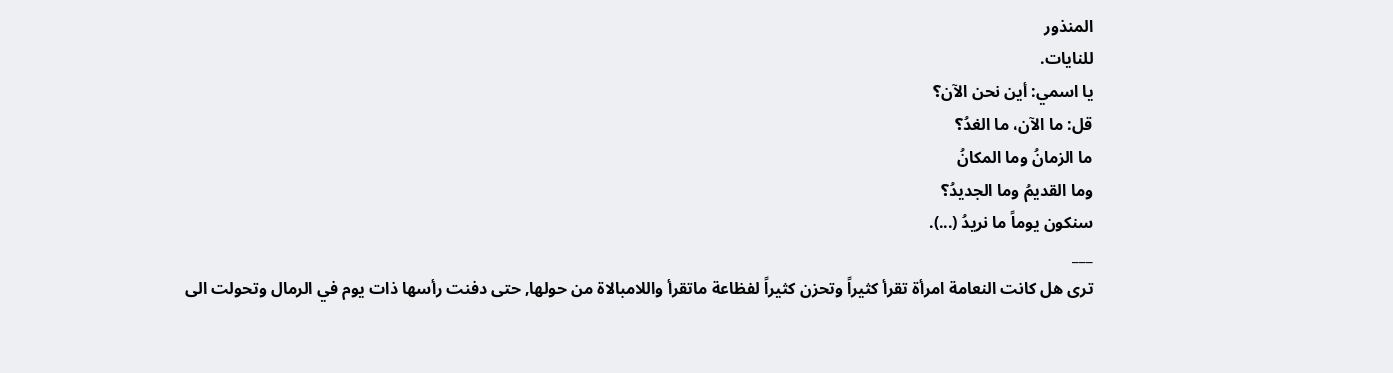المنذور
للنايات.
يا اسمي: أين نحن الآن؟
قل: ما الآن، ما الغدُ؟
ما الزمانُ وما المكانُ
وما القديمُ وما الجديدُ؟
سنكون يوماً ما نريدُ (...).
___
ترى هل كانت النعامة امرأة تقرأ كثيراً وتحزن كثيراً لفظاعة ماتقرأ واللامبالاة من حولها, حتى دفنت رأسها ذات يوم في الرمال وتحولت الى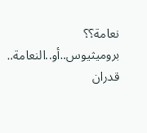نعامة؟؟
بروميثيوس..أو..النعامة..
قدران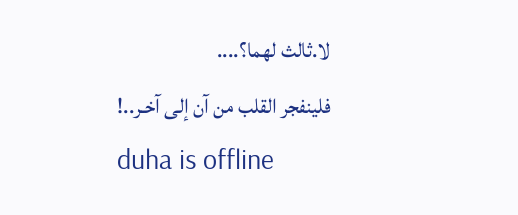لا.ثالث لهما؟....
فلينفجر القلب من آن إلى آخـر..!
duha is offline